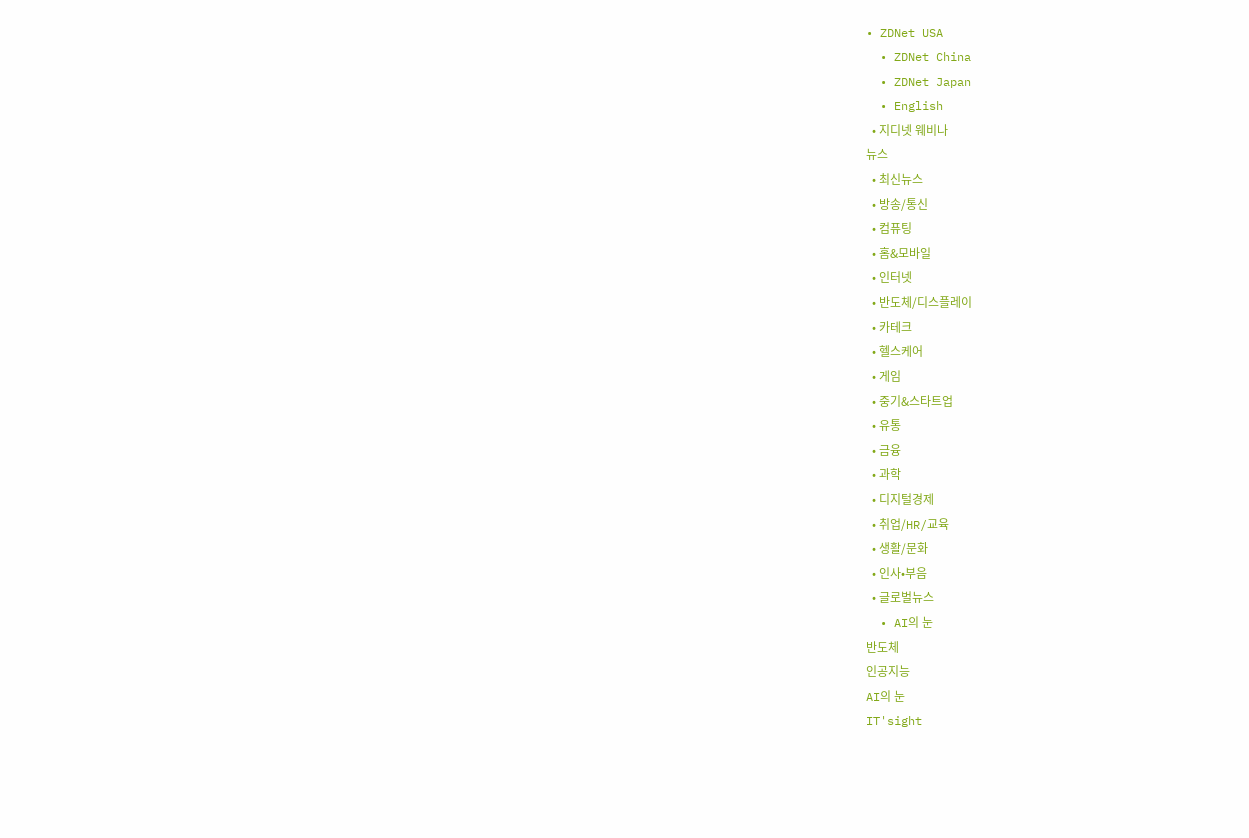• ZDNet USA
  • ZDNet China
  • ZDNet Japan
  • English
  • 지디넷 웨비나
뉴스
  • 최신뉴스
  • 방송/통신
  • 컴퓨팅
  • 홈&모바일
  • 인터넷
  • 반도체/디스플레이
  • 카테크
  • 헬스케어
  • 게임
  • 중기&스타트업
  • 유통
  • 금융
  • 과학
  • 디지털경제
  • 취업/HR/교육
  • 생활/문화
  • 인사•부음
  • 글로벌뉴스
  • AI의 눈
반도체
인공지능
AI의 눈
IT'sight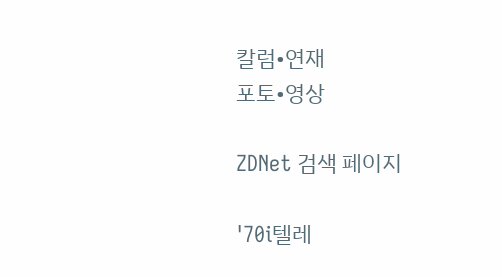칼럼•연재
포토•영상

ZDNet 검색 페이지

'70i텔레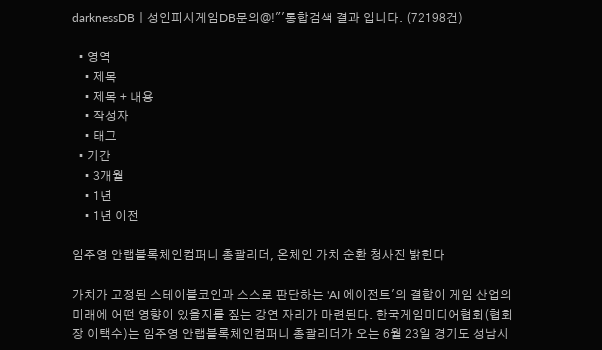darknessDBㅣ성인피시게임DB문의@!"'통합검색 결과 입니다. (72198건)

  • 영역
    • 제목
    • 제목 + 내용
    • 작성자
    • 태그
  • 기간
    • 3개월
    • 1년
    • 1년 이전

임주영 안랩블록체인컴퍼니 총괄리더, 온체인 가치 순환 청사진 밝힌다

가치가 고정된 스테이블코인과 스스로 판단하는 'AI 에이전트'의 결합이 게임 산업의 미래에 어떤 영향이 있을지를 짚는 강연 자리가 마련된다. 한국게임미디어협회(협회장 이택수)는 임주영 안랩블록체인컴퍼니 총괄리더가 오는 6월 23일 경기도 성남시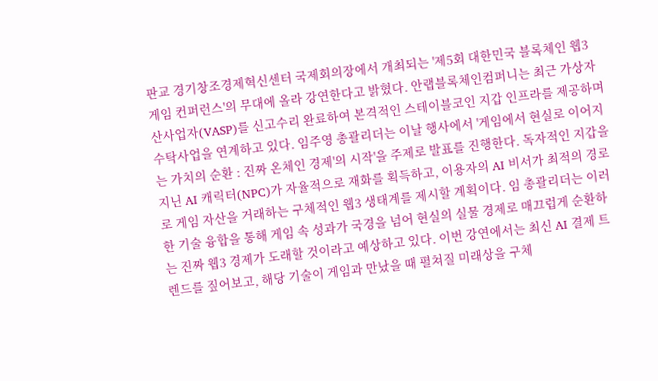판교 경기창조경제혁신센터 국제회의장에서 개최되는 '제5회 대한민국 블록체인 웹3 게임 컨퍼런스'의 무대에 올라 강연한다고 밝혔다. 안랩블록체인컴퍼니는 최근 가상자산사업자(VASP)를 신고수리 완료하여 본격적인 스테이블코인 지갑 인프라를 제공하며 수탁사업을 연계하고 있다. 임주영 총괄리더는 이날 행사에서 '게임에서 현실로 이어지는 가치의 순환 : 진짜 온체인 경제'의 시작'을 주제로 발표를 진행한다. 독자적인 지갑을 지닌 AI 캐릭터(NPC)가 자율적으로 재화를 획득하고, 이용자의 AI 비서가 최적의 경로로 게임 자산을 거래하는 구체적인 웹3 생태계를 제시할 계획이다. 임 총괄리더는 이러한 기술 융합을 통해 게임 속 성과가 국경을 넘어 현실의 실물 경제로 매끄럽게 순환하는 진짜 웹3 경제가 도래할 것이라고 예상하고 있다. 이번 강연에서는 최신 AI 결제 트렌드를 짚어보고, 해당 기술이 게임과 만났을 때 펼쳐질 미래상을 구체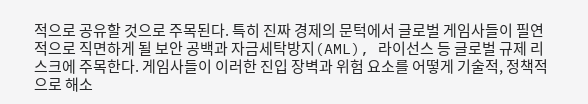적으로 공유할 것으로 주목된다. 특히 진짜 경제의 문턱에서 글로벌 게임사들이 필연적으로 직면하게 될 보안 공백과 자금세탁방지(AML), 라이선스 등 글로벌 규제 리스크에 주목한다. 게임사들이 이러한 진입 장벽과 위험 요소를 어떻게 기술적, 정책적으로 해소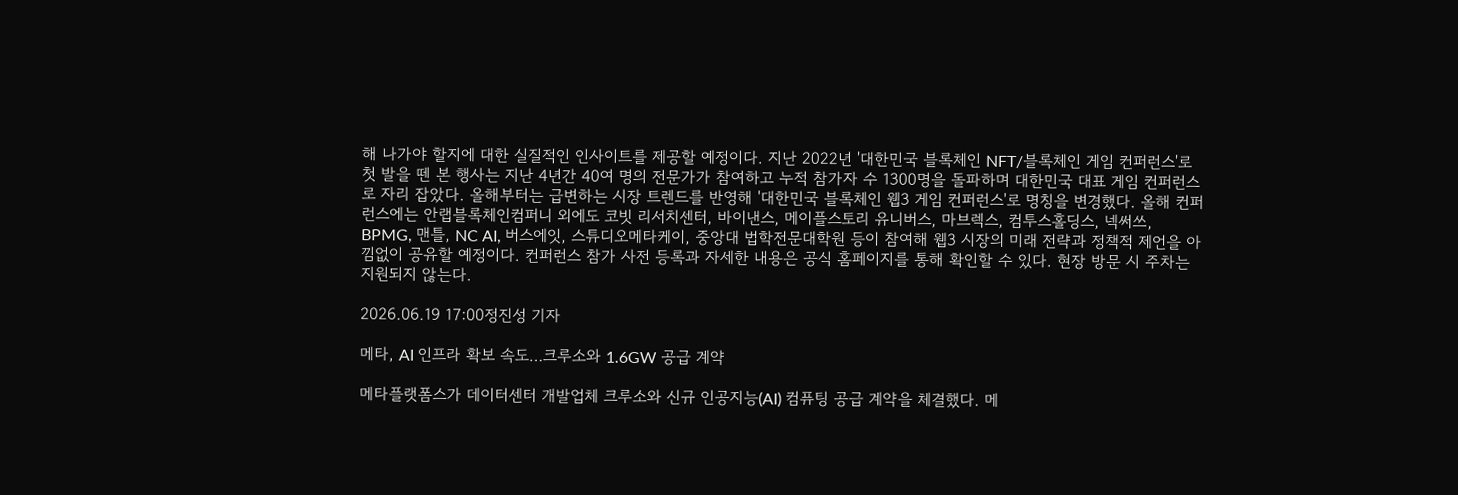해 나가야 할지에 대한 실질적인 인사이트를 제공할 예정이다. 지난 2022년 '대한민국 블록체인 NFT/블록체인 게임 컨퍼런스'로 첫 발을 뗀 본 행사는 지난 4년간 40여 명의 전문가가 참여하고 누적 참가자 수 1300명을 돌파하며 대한민국 대표 게임 컨퍼런스로 자리 잡았다. 올해부터는 급변하는 시장 트렌드를 반영해 '대한민국 블록체인 웹3 게임 컨퍼런스'로 명칭을 변경했다. 올해 컨퍼런스에는 안랩블록체인컴퍼니 외에도 코빗 리서치센터, 바이낸스, 메이플스토리 유니버스, 마브렉스, 컴투스홀딩스, 넥써쓰, BPMG, 맨틀, NC AI, 버스에잇, 스튜디오메타케이, 중앙대 법학전문대학원 등이 참여해 웹3 시장의 미래 전략과 정책적 제언을 아낌없이 공유할 예정이다. 컨퍼런스 참가 사전 등록과 자세한 내용은 공식 홈페이지를 통해 확인할 수 있다. 현장 방문 시 주차는 지원되지 않는다.

2026.06.19 17:00정진성 기자

메타, AI 인프라 확보 속도…크루소와 1.6GW 공급 계약

메타플랫폼스가 데이터센터 개발업체 크루소와 신규 인공지능(AI) 컴퓨팅 공급 계약을 체결했다. 메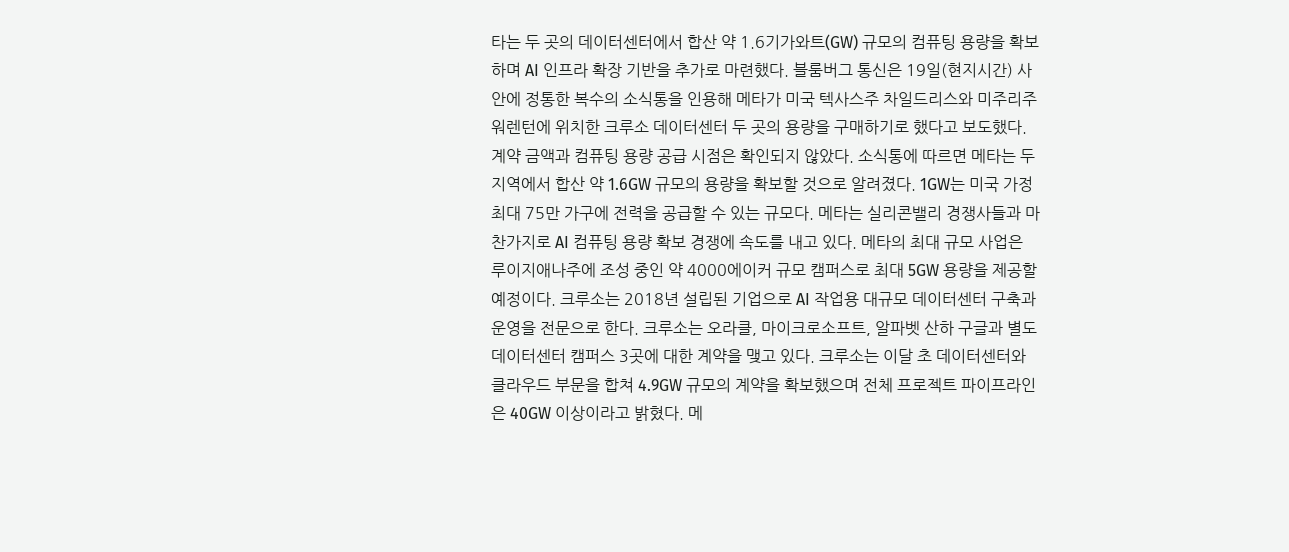타는 두 곳의 데이터센터에서 합산 약 1.6기가와트(GW) 규모의 컴퓨팅 용량을 확보하며 AI 인프라 확장 기반을 추가로 마련했다. 블룸버그 통신은 19일(현지시간) 사안에 정통한 복수의 소식통을 인용해 메타가 미국 텍사스주 차일드리스와 미주리주 워렌턴에 위치한 크루소 데이터센터 두 곳의 용량을 구매하기로 했다고 보도했다. 계약 금액과 컴퓨팅 용량 공급 시점은 확인되지 않았다. 소식통에 따르면 메타는 두 지역에서 합산 약 1.6GW 규모의 용량을 확보할 것으로 알려졌다. 1GW는 미국 가정 최대 75만 가구에 전력을 공급할 수 있는 규모다. 메타는 실리콘밸리 경쟁사들과 마찬가지로 AI 컴퓨팅 용량 확보 경쟁에 속도를 내고 있다. 메타의 최대 규모 사업은 루이지애나주에 조성 중인 약 4000에이커 규모 캠퍼스로 최대 5GW 용량을 제공할 예정이다. 크루소는 2018년 설립된 기업으로 AI 작업용 대규모 데이터센터 구축과 운영을 전문으로 한다. 크루소는 오라클, 마이크로소프트, 알파벳 산하 구글과 별도 데이터센터 캠퍼스 3곳에 대한 계약을 맺고 있다. 크루소는 이달 초 데이터센터와 클라우드 부문을 합쳐 4.9GW 규모의 계약을 확보했으며 전체 프로젝트 파이프라인은 40GW 이상이라고 밝혔다. 메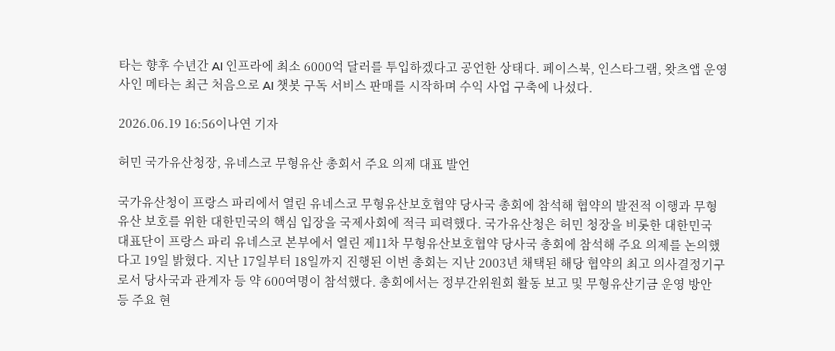타는 향후 수년간 AI 인프라에 최소 6000억 달러를 투입하겠다고 공언한 상태다. 페이스북, 인스타그램, 왓츠앱 운영사인 메타는 최근 처음으로 AI 챗봇 구독 서비스 판매를 시작하며 수익 사업 구축에 나섰다.

2026.06.19 16:56이나연 기자

허민 국가유산청장, 유네스코 무형유산 총회서 주요 의제 대표 발언

국가유산청이 프랑스 파리에서 열린 유네스코 무형유산보호협약 당사국 총회에 참석해 협약의 발전적 이행과 무형유산 보호를 위한 대한민국의 핵심 입장을 국제사회에 적극 피력했다. 국가유산청은 허민 청장을 비롯한 대한민국 대표단이 프랑스 파리 유네스코 본부에서 열린 제11차 무형유산보호협약 당사국 총회에 참석해 주요 의제를 논의했다고 19일 밝혔다. 지난 17일부터 18일까지 진행된 이번 총회는 지난 2003년 채택된 해당 협약의 최고 의사결정기구로서 당사국과 관계자 등 약 600여명이 참석했다. 총회에서는 정부간위원회 활동 보고 및 무형유산기금 운영 방안 등 주요 현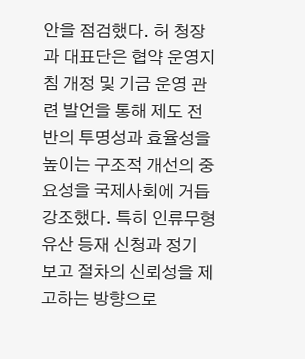안을 점검했다. 허 청장과 대표단은 협약 운영지침 개정 및 기금 운영 관련 발언을 통해 제도 전반의 투명성과 효율성을 높이는 구조적 개선의 중요성을 국제사회에 거듭 강조했다. 특히 인류무형유산 등재 신청과 정기 보고 절차의 신뢰성을 제고하는 방향으로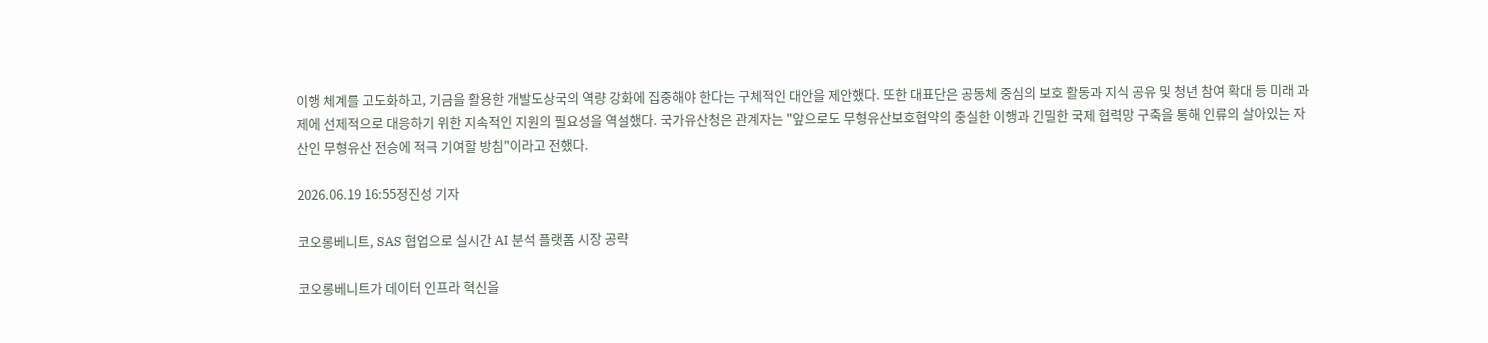이행 체계를 고도화하고, 기금을 활용한 개발도상국의 역량 강화에 집중해야 한다는 구체적인 대안을 제안했다. 또한 대표단은 공동체 중심의 보호 활동과 지식 공유 및 청년 참여 확대 등 미래 과제에 선제적으로 대응하기 위한 지속적인 지원의 필요성을 역설했다. 국가유산청은 관계자는 "앞으로도 무형유산보호협약의 충실한 이행과 긴밀한 국제 협력망 구축을 통해 인류의 살아있는 자산인 무형유산 전승에 적극 기여할 방침"이라고 전했다.

2026.06.19 16:55정진성 기자

코오롱베니트, SAS 협업으로 실시간 AI 분석 플랫폼 시장 공략

코오롱베니트가 데이터 인프라 혁신을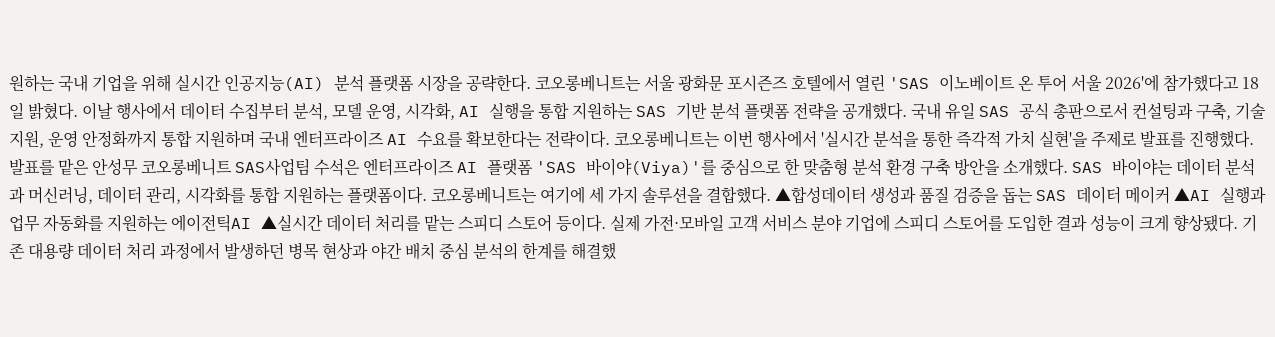원하는 국내 기업을 위해 실시간 인공지능(AI) 분석 플랫폼 시장을 공략한다. 코오롱베니트는 서울 광화문 포시즌즈 호텔에서 열린 'SAS 이노베이트 온 투어 서울 2026'에 참가했다고 18일 밝혔다. 이날 행사에서 데이터 수집부터 분석, 모델 운영, 시각화, AI 실행을 통합 지원하는 SAS 기반 분석 플랫폼 전략을 공개했다. 국내 유일 SAS 공식 총판으로서 컨설팅과 구축, 기술지원, 운영 안정화까지 통합 지원하며 국내 엔터프라이즈 AI 수요를 확보한다는 전략이다. 코오롱베니트는 이번 행사에서 '실시간 분석을 통한 즉각적 가치 실현'을 주제로 발표를 진행했다. 발표를 맡은 안성무 코오롱베니트 SAS사업팀 수석은 엔터프라이즈 AI 플랫폼 'SAS 바이야(Viya)'를 중심으로 한 맞춤형 분석 환경 구축 방안을 소개했다. SAS 바이야는 데이터 분석과 머신러닝, 데이터 관리, 시각화를 통합 지원하는 플랫폼이다. 코오롱베니트는 여기에 세 가지 솔루션을 결합했다. ▲합성데이터 생성과 품질 검증을 돕는 SAS 데이터 메이커 ▲AI 실행과 업무 자동화를 지원하는 에이전틱AI ▲실시간 데이터 처리를 맡는 스피디 스토어 등이다. 실제 가전·모바일 고객 서비스 분야 기업에 스피디 스토어를 도입한 결과 성능이 크게 향상됐다. 기존 대용량 데이터 처리 과정에서 발생하던 병목 현상과 야간 배치 중심 분석의 한계를 해결했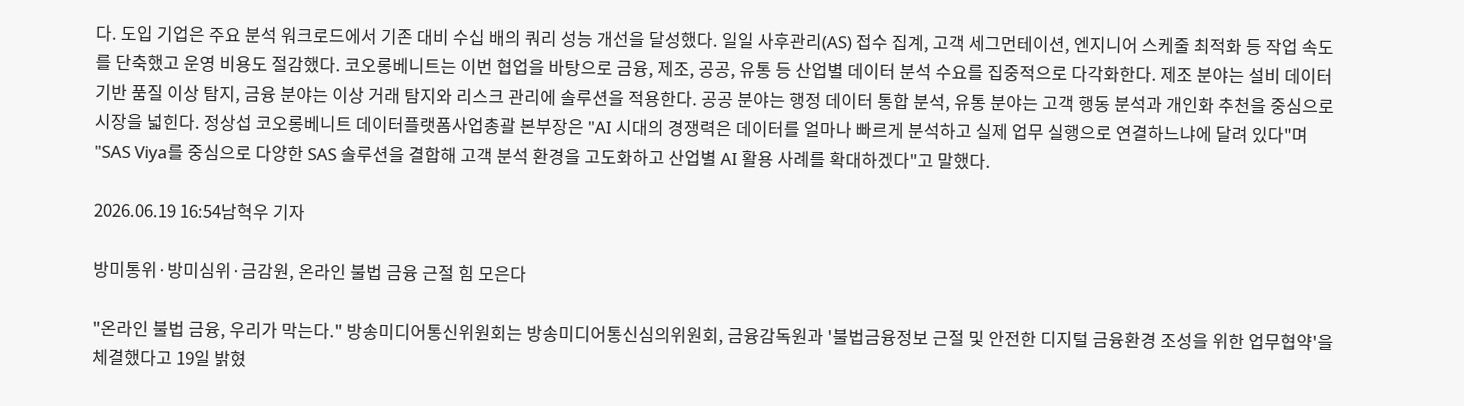다. 도입 기업은 주요 분석 워크로드에서 기존 대비 수십 배의 쿼리 성능 개선을 달성했다. 일일 사후관리(AS) 접수 집계, 고객 세그먼테이션, 엔지니어 스케줄 최적화 등 작업 속도를 단축했고 운영 비용도 절감했다. 코오롱베니트는 이번 협업을 바탕으로 금융, 제조, 공공, 유통 등 산업별 데이터 분석 수요를 집중적으로 다각화한다. 제조 분야는 설비 데이터 기반 품질 이상 탐지, 금융 분야는 이상 거래 탐지와 리스크 관리에 솔루션을 적용한다. 공공 분야는 행정 데이터 통합 분석, 유통 분야는 고객 행동 분석과 개인화 추천을 중심으로 시장을 넓힌다. 정상섭 코오롱베니트 데이터플랫폼사업총괄 본부장은 "AI 시대의 경쟁력은 데이터를 얼마나 빠르게 분석하고 실제 업무 실행으로 연결하느냐에 달려 있다"며 "SAS Viya를 중심으로 다양한 SAS 솔루션을 결합해 고객 분석 환경을 고도화하고 산업별 AI 활용 사례를 확대하겠다"고 말했다.

2026.06.19 16:54남혁우 기자

방미통위·방미심위·금감원, 온라인 불법 금융 근절 힘 모은다

"온라인 불법 금융, 우리가 막는다." 방송미디어통신위원회는 방송미디어통신심의위원회, 금융감독원과 '불법금융정보 근절 및 안전한 디지털 금융환경 조성을 위한 업무협약'을 체결했다고 19일 밝혔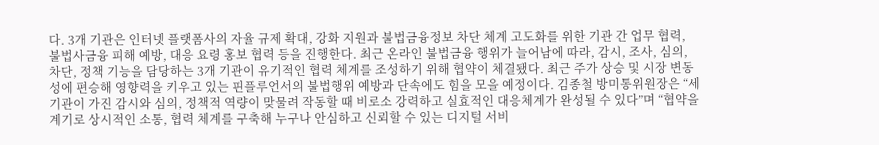다. 3개 기관은 인터넷 플랫폼사의 자율 규제 확대, 강화 지원과 불법금융정보 차단 체계 고도화를 위한 기관 간 업무 협력, 불법사금융 피해 예방, 대응 요령 홍보 협력 등을 진행한다. 최근 온라인 불법금융 행위가 늘어남에 따라, 감시, 조사, 심의, 차단, 정책 기능을 담당하는 3개 기관이 유기적인 협력 체계를 조성하기 위해 협약이 체결됐다. 최근 주가 상승 및 시장 변동성에 편승해 영향력을 키우고 있는 핀플루언서의 불법행위 예방과 단속에도 힘을 모을 예정이다. 김종철 방미통위원장은 “세 기관이 가진 감시와 심의, 정책적 역량이 맞물려 작동할 때 비로소 강력하고 실효적인 대응체계가 완성될 수 있다”며 “협약을 계기로 상시적인 소통, 협력 체계를 구축해 누구나 안심하고 신뢰할 수 있는 디지털 서비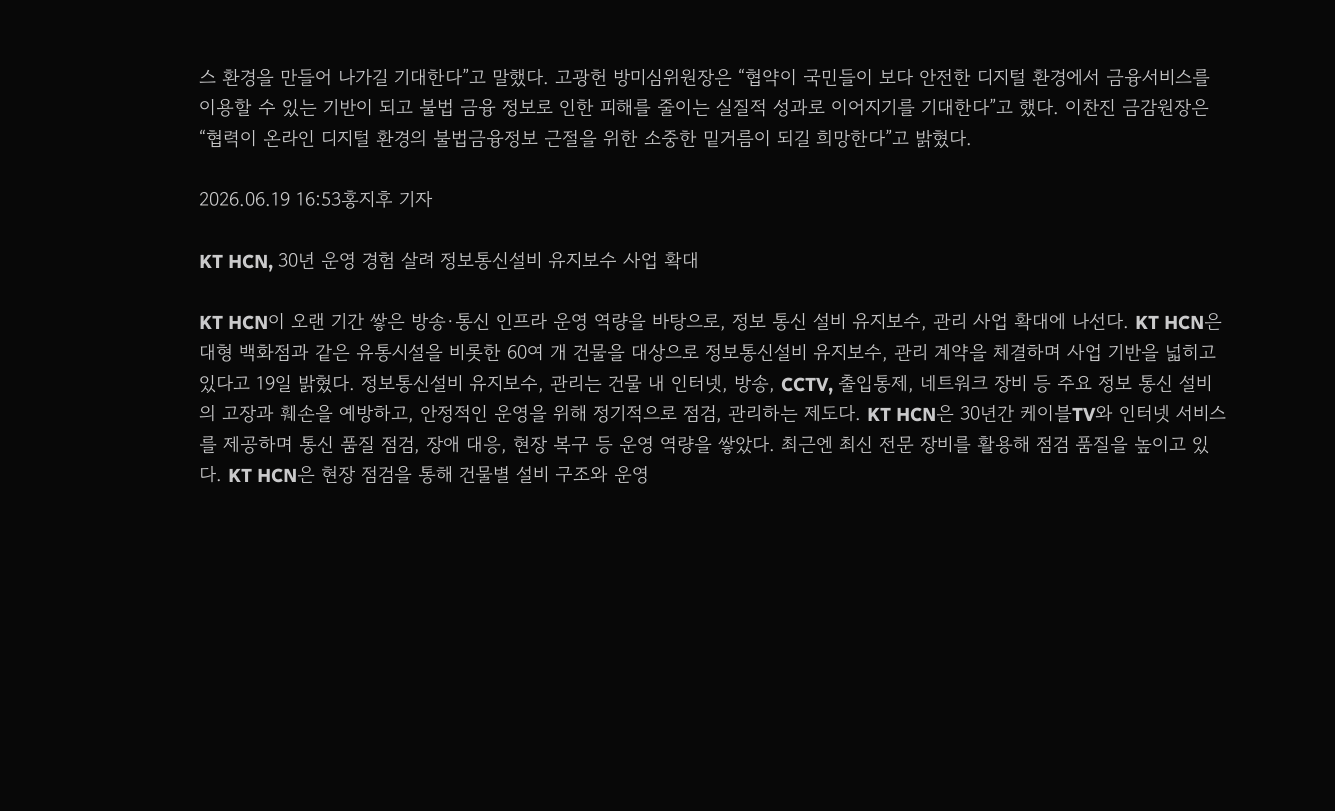스 환경을 만들어 나가길 기대한다”고 말했다. 고광헌 방미심위원장은 “협약이 국민들이 보다 안전한 디지털 환경에서 금융서비스를 이용할 수 있는 기반이 되고 불법 금융 정보로 인한 피해를 줄이는 실질적 성과로 이어지기를 기대한다”고 했다. 이찬진 금감원장은 “협력이 온라인 디지털 환경의 불법금융정보 근절을 위한 소중한 밑거름이 되길 희망한다”고 밝혔다.

2026.06.19 16:53홍지후 기자

KT HCN, 30년 운영 경험 살려 정보통신설비 유지보수 사업 확대

KT HCN이 오랜 기간 쌓은 방송·통신 인프라 운영 역량을 바탕으로, 정보 통신 설비 유지보수, 관리 사업 확대에 나선다. KT HCN은 대형 백화점과 같은 유통시설을 비롯한 60여 개 건물을 대상으로 정보통신설비 유지보수, 관리 계약을 체결하며 사업 기반을 넓히고 있다고 19일 밝혔다. 정보통신설비 유지보수, 관리는 건물 내 인터넷, 방송, CCTV, 출입통제, 네트워크 장비 등 주요 정보 통신 설비의 고장과 훼손을 예방하고, 안정적인 운영을 위해 정기적으로 점검, 관리하는 제도다. KT HCN은 30년간 케이블TV와 인터넷 서비스를 제공하며 통신 품질 점검, 장애 대응, 현장 복구 등 운영 역량을 쌓았다. 최근엔 최신 전문 장비를 활용해 점검 품질을 높이고 있다. KT HCN은 현장 점검을 통해 건물별 설비 구조와 운영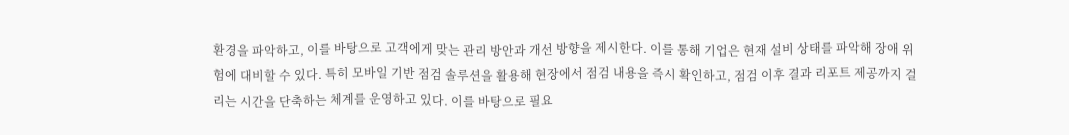환경을 파악하고, 이를 바탕으로 고객에게 맞는 관리 방안과 개선 방향을 제시한다. 이를 통해 기업은 현재 설비 상태를 파악해 장애 위험에 대비할 수 있다. 특히 모바일 기반 점검 솔루션을 활용해 현장에서 점검 내용을 즉시 확인하고, 점검 이후 결과 리포트 제공까지 걸리는 시간을 단축하는 체계를 운영하고 있다. 이를 바탕으로 필요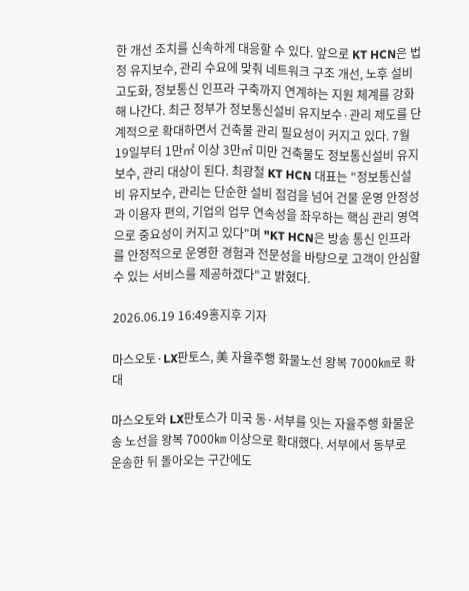한 개선 조치를 신속하게 대응할 수 있다. 앞으로 KT HCN은 법정 유지보수, 관리 수요에 맞춰 네트워크 구조 개선, 노후 설비 고도화, 정보통신 인프라 구축까지 연계하는 지원 체계를 강화해 나간다. 최근 정부가 정보통신설비 유지보수·관리 제도를 단계적으로 확대하면서 건축물 관리 필요성이 커지고 있다. 7월19일부터 1만㎡ 이상 3만㎡ 미만 건축물도 정보통신설비 유지보수, 관리 대상이 된다. 최광철 KT HCN 대표는 "정보통신설비 유지보수, 관리는 단순한 설비 점검을 넘어 건물 운영 안정성과 이용자 편의, 기업의 업무 연속성을 좌우하는 핵심 관리 영역으로 중요성이 커지고 있다"며 "KT HCN은 방송 통신 인프라를 안정적으로 운영한 경험과 전문성을 바탕으로 고객이 안심할 수 있는 서비스를 제공하겠다"고 밝혔다.

2026.06.19 16:49홍지후 기자

마스오토·LX판토스, 美 자율주행 화물노선 왕복 7000㎞로 확대

마스오토와 LX판토스가 미국 동·서부를 잇는 자율주행 화물운송 노선을 왕복 7000㎞ 이상으로 확대했다. 서부에서 동부로 운송한 뒤 돌아오는 구간에도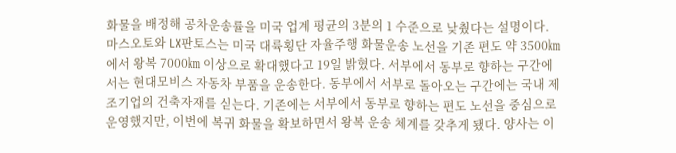화물을 배정해 공차운송률을 미국 업계 평균의 3분의 1 수준으로 낮췄다는 설명이다. 마스오토와 LX판토스는 미국 대륙횡단 자율주행 화물운송 노선을 기존 편도 약 3500㎞에서 왕복 7000㎞ 이상으로 확대했다고 19일 밝혔다. 서부에서 동부로 향하는 구간에서는 현대모비스 자동차 부품을 운송한다. 동부에서 서부로 돌아오는 구간에는 국내 제조기업의 건축자재를 싣는다. 기존에는 서부에서 동부로 향하는 편도 노선을 중심으로 운영했지만, 이번에 복귀 화물을 확보하면서 왕복 운송 체계를 갖추게 됐다. 양사는 이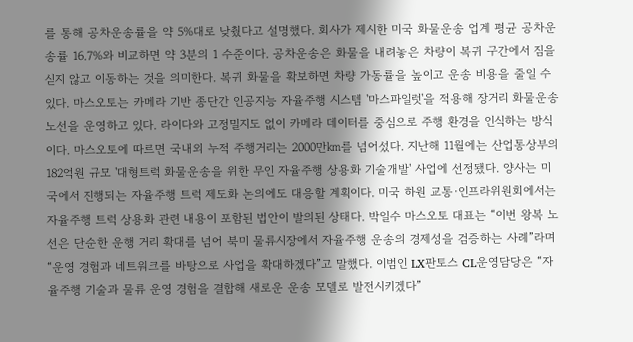를 통해 공차운송률을 약 5%대로 낮췄다고 설명했다. 회사가 제시한 미국 화물운송 업계 평균 공차운송률 16.7%와 비교하면 약 3분의 1 수준이다. 공차운송은 화물을 내려놓은 차량이 복귀 구간에서 짐을 싣지 않고 이동하는 것을 의미한다. 복귀 화물을 확보하면 차량 가동률을 높이고 운송 비용을 줄일 수 있다. 마스오토는 카메라 기반 종단간 인공지능 자율주행 시스템 '마스파일럿'을 적용해 장거리 화물운송 노선을 운영하고 있다. 라이다와 고정밀지도 없이 카메라 데이터를 중심으로 주행 환경을 인식하는 방식이다. 마스오토에 따르면 국내외 누적 주행거리는 2000만㎞를 넘어섰다. 지난해 11월에는 산업통상부의 182억원 규모 '대형트럭 화물운송을 위한 무인 자율주행 상용화 기술개발' 사업에 선정됐다. 양사는 미국에서 진행되는 자율주행 트럭 제도화 논의에도 대응할 계획이다. 미국 하원 교통·인프라위원회에서는 자율주행 트럭 상용화 관련 내용이 포함된 법안이 발의된 상태다. 박일수 마스오토 대표는 “이번 왕복 노선은 단순한 운행 거리 확대를 넘어 북미 물류시장에서 자율주행 운송의 경제성을 검증하는 사례”라며 “운영 경험과 네트워크를 바탕으로 사업을 확대하겠다”고 말했다. 이범인 LX판토스 CL운영담당은 “자율주행 기술과 물류 운영 경험을 결합해 새로운 운송 모델로 발전시키겠다”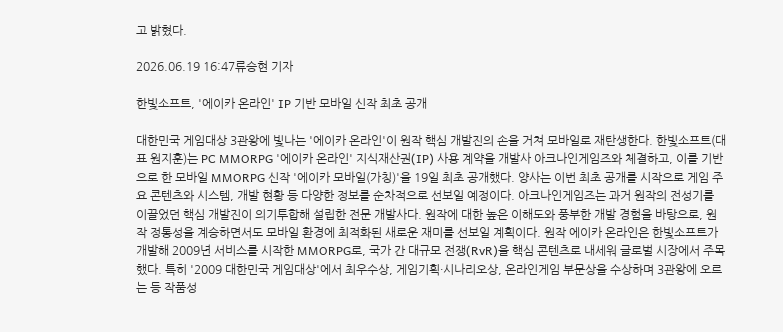고 밝혔다.

2026.06.19 16:47류승현 기자

한빛소프트, '에이카 온라인' IP 기반 모바일 신작 최초 공개

대한민국 게임대상 3관왕에 빛나는 '에이카 온라인'이 원작 핵심 개발진의 손을 거쳐 모바일로 재탄생한다. 한빛소프트(대표 원지훈)는 PC MMORPG '에이카 온라인' 지식재산권(IP) 사용 계약을 개발사 아크나인게임즈와 체결하고, 이를 기반으로 한 모바일 MMORPG 신작 '에이카 모바일(가칭)'을 19일 최초 공개했다. 양사는 이번 최초 공개를 시작으로 게임 주요 콘텐츠와 시스템, 개발 현황 등 다양한 정보를 순차적으로 선보일 예정이다. 아크나인게임즈는 과거 원작의 전성기를 이끌었던 핵심 개발진이 의기투합해 설립한 전문 개발사다. 원작에 대한 높은 이해도와 풍부한 개발 경험을 바탕으로, 원작 정통성을 계승하면서도 모바일 환경에 최적화된 새로운 재미를 선보일 계획이다. 원작 에이카 온라인은 한빛소프트가 개발해 2009년 서비스를 시작한 MMORPG로, 국가 간 대규모 전쟁(RvR)을 핵심 콘텐츠로 내세워 글로벌 시장에서 주목했다. 특히 '2009 대한민국 게임대상'에서 최우수상, 게임기획·시나리오상, 온라인게임 부문상을 수상하며 3관왕에 오르는 등 작품성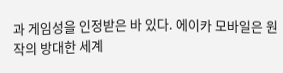과 게임성을 인정받은 바 있다. 에이카 모바일은 원작의 방대한 세계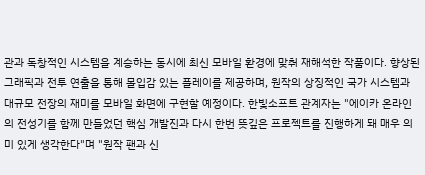관과 독창적인 시스템을 계승하는 동시에 최신 모바일 환경에 맞춰 재해석한 작품이다. 향상된 그래픽과 전투 연출을 통해 몰입감 있는 플레이를 제공하며, 원작의 상징적인 국가 시스템과 대규모 전장의 재미를 모바일 화면에 구현할 예정이다. 한빛소프트 관계자는 "에이카 온라인의 전성기를 함께 만들었던 핵심 개발진과 다시 한번 뜻깊은 프로젝트를 진행하게 돼 매우 의미 있게 생각한다"며 "원작 팬과 신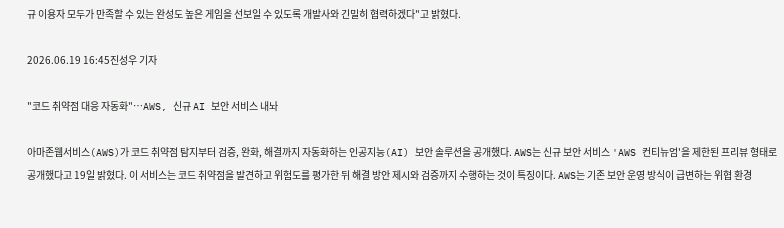규 이용자 모두가 만족할 수 있는 완성도 높은 게임을 선보일 수 있도록 개발사와 긴밀히 협력하겠다"고 밝혔다.

2026.06.19 16:45진성우 기자

"코드 취약점 대응 자동화"…AWS, 신규 AI 보안 서비스 내놔

아마존웹서비스(AWS)가 코드 취약점 탐지부터 검증, 완화, 해결까지 자동화하는 인공지능(AI) 보안 솔루션을 공개했다. AWS는 신규 보안 서비스 'AWS 컨티뉴엄'을 제한된 프리뷰 형태로 공개했다고 19일 밝혔다. 이 서비스는 코드 취약점을 발견하고 위험도를 평가한 뒤 해결 방안 제시와 검증까지 수행하는 것이 특징이다. AWS는 기존 보안 운영 방식이 급변하는 위협 환경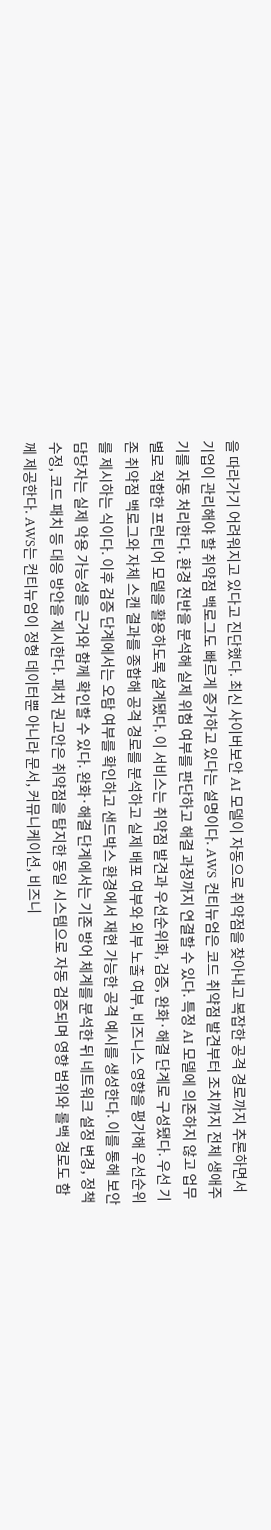을 따라가기 어려워지고 있다고 진단했다. 최신 사이버보안 AI 모델이 자동으로 취약점을 찾아내고 복잡한 공격 경로까지 추론하면서 기업이 관리해야 할 취약점 백로그도 빠르게 증가하고 있다는 설명이다. AWS 컨티뉴엄은 코드 취약점 발견부터 조치까지 전체 생애주기를 자동 처리한다. 환경 전반을 분석해 실제 위험 여부를 판단하고 해결 과정까지 연결할 수 있다. 특정 AI 모델에 의존하지 않고 업무별로 적합한 프런티어 모델을 활용하도록 설계됐다. 이 서비스는 취약점 발견과 우선순위화, 검증, 완화·해결 단계로 구성됐다. 우선 기존 취약점 백로그와 자체 스캔 결과를 종합해 공격 경로를 분석하고 실제 배포 여부와 외부 노출 여부, 비즈니스 영향을 평가해 우선순위를 제시하는 식이다. 이후 검증 단계에서는 오탐 여부를 확인하고 샌드박스 환경에서 재현 가능한 공격 예시를 생성한다. 이를 통해 보안 담당자는 실제 악용 가능성을 근거와 함께 확인할 수 있다. 완화·해결 단계에서는 기존 방어 체계를 분석한 뒤 네트워크 설정 변경, 정책 수정, 코드 패치 등 대응 방안을 제시한다. 패치 권고안은 취약점을 탐지한 동일 시스템으로 자동 검증되며 영향 범위와 롤백 경로도 함께 제공한다. AWS는 컨티뉴엄이 정형 데이터뿐 아니라 문서, 커뮤니케이션, 비즈니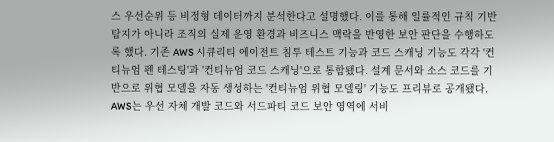스 우선순위 등 비정형 데이터까지 분석한다고 설명했다. 이를 통해 일률적인 규칙 기반 탐지가 아니라 조직의 실제 운영 환경과 비즈니스 맥락을 반영한 보안 판단을 수행하도록 했다. 기존 AWS 시큐리티 에이전트 침투 테스트 기능과 코드 스캐닝 기능도 각각 '컨티뉴엄 펜 테스팅'과 '컨티뉴엄 코드 스캐닝'으로 통합됐다. 설계 문서와 소스 코드를 기반으로 위협 모델을 자동 생성하는 '컨티뉴엄 위협 모델링' 기능도 프리뷰로 공개됐다. AWS는 우선 자체 개발 코드와 서드파티 코드 보안 영역에 서비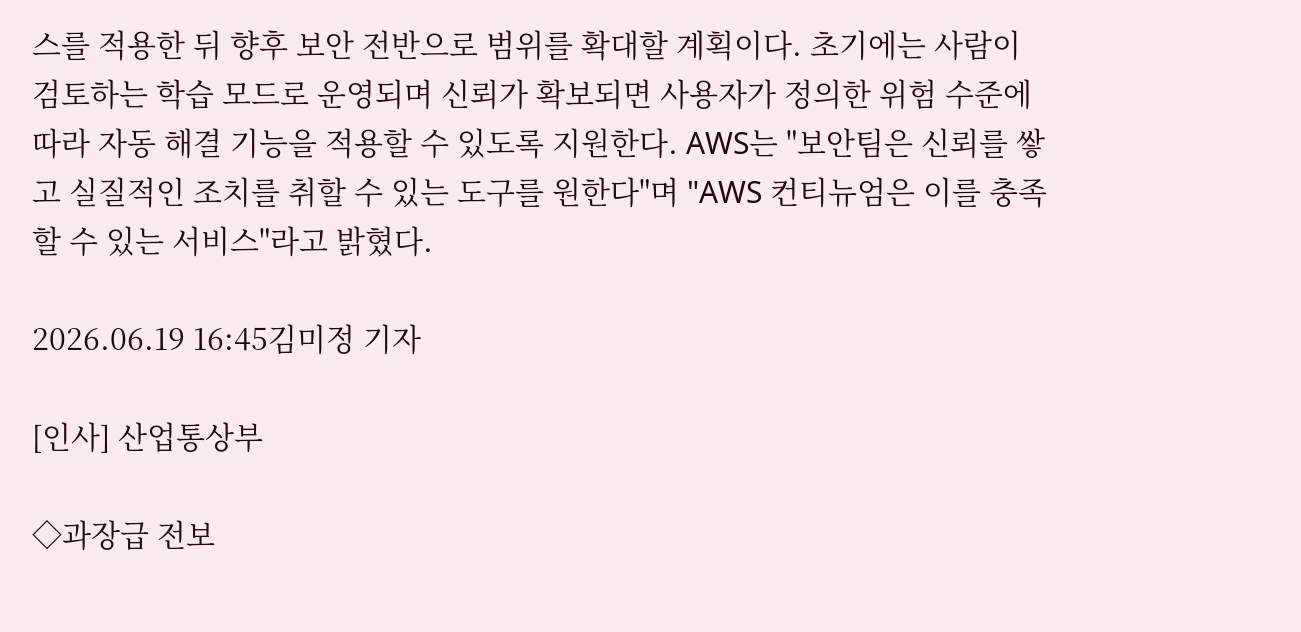스를 적용한 뒤 향후 보안 전반으로 범위를 확대할 계획이다. 초기에는 사람이 검토하는 학습 모드로 운영되며 신뢰가 확보되면 사용자가 정의한 위험 수준에 따라 자동 해결 기능을 적용할 수 있도록 지원한다. AWS는 "보안팀은 신뢰를 쌓고 실질적인 조치를 취할 수 있는 도구를 원한다"며 "AWS 컨티뉴엄은 이를 충족할 수 있는 서비스"라고 밝혔다.

2026.06.19 16:45김미정 기자

[인사] 산업통상부

◇과장급 전보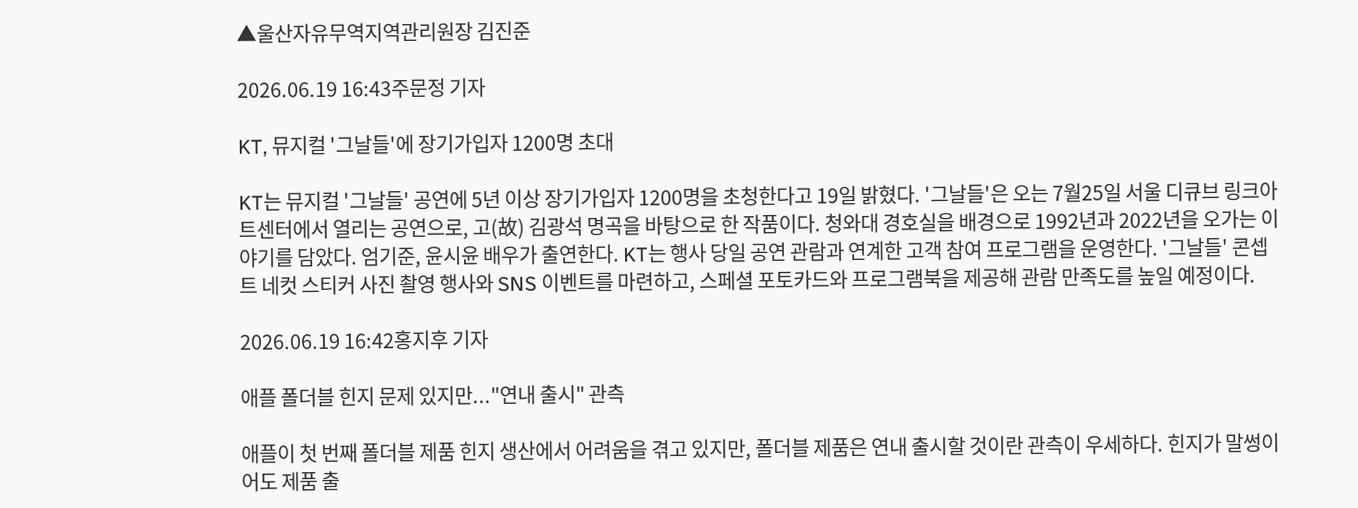▲울산자유무역지역관리원장 김진준

2026.06.19 16:43주문정 기자

KT, 뮤지컬 '그날들'에 장기가입자 1200명 초대

KT는 뮤지컬 '그날들' 공연에 5년 이상 장기가입자 1200명을 초청한다고 19일 밝혔다. '그날들'은 오는 7월25일 서울 디큐브 링크아트센터에서 열리는 공연으로, 고(故) 김광석 명곡을 바탕으로 한 작품이다. 청와대 경호실을 배경으로 1992년과 2022년을 오가는 이야기를 담았다. 엄기준, 윤시윤 배우가 출연한다. KT는 행사 당일 공연 관람과 연계한 고객 참여 프로그램을 운영한다. '그날들' 콘셉트 네컷 스티커 사진 촬영 행사와 SNS 이벤트를 마련하고, 스페셜 포토카드와 프로그램북을 제공해 관람 만족도를 높일 예정이다.

2026.06.19 16:42홍지후 기자

애플 폴더블 힌지 문제 있지만..."연내 출시" 관측

애플이 첫 번째 폴더블 제품 힌지 생산에서 어려움을 겪고 있지만, 폴더블 제품은 연내 출시할 것이란 관측이 우세하다. 힌지가 말썽이어도 제품 출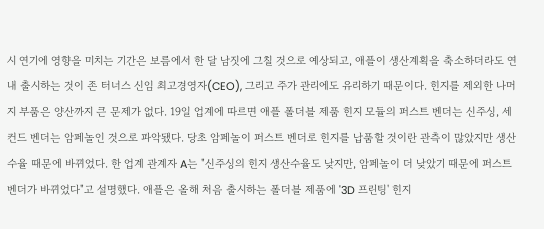시 연기에 영향을 미치는 기간은 보름에서 한 달 남짓에 그칠 것으로 예상되고, 애플이 생산계획을 축소하더라도 연내 출시하는 것이 존 터너스 신임 최고경영자(CEO), 그리고 주가 관리에도 유리하기 때문이다. 힌지를 제외한 나머지 부품은 양산까지 큰 문제가 없다. 19일 업계에 따르면 애플 폴더블 제품 힌지 모듈의 퍼스트 벤더는 신주싱, 세컨드 벤더는 암페놀인 것으로 파악됐다. 당초 암페놀이 퍼스트 벤더로 힌지를 납품할 것이란 관측이 많았지만 생산수율 때문에 바뀌었다. 한 업계 관계자 A는 "신주싱의 힌지 생산수율도 낮지만, 암페놀이 더 낮았기 때문에 퍼스트 벤더가 바뀌었다"고 설명했다. 애플은 올해 처음 출시하는 폴더블 제품에 '3D 프린팅' 힌지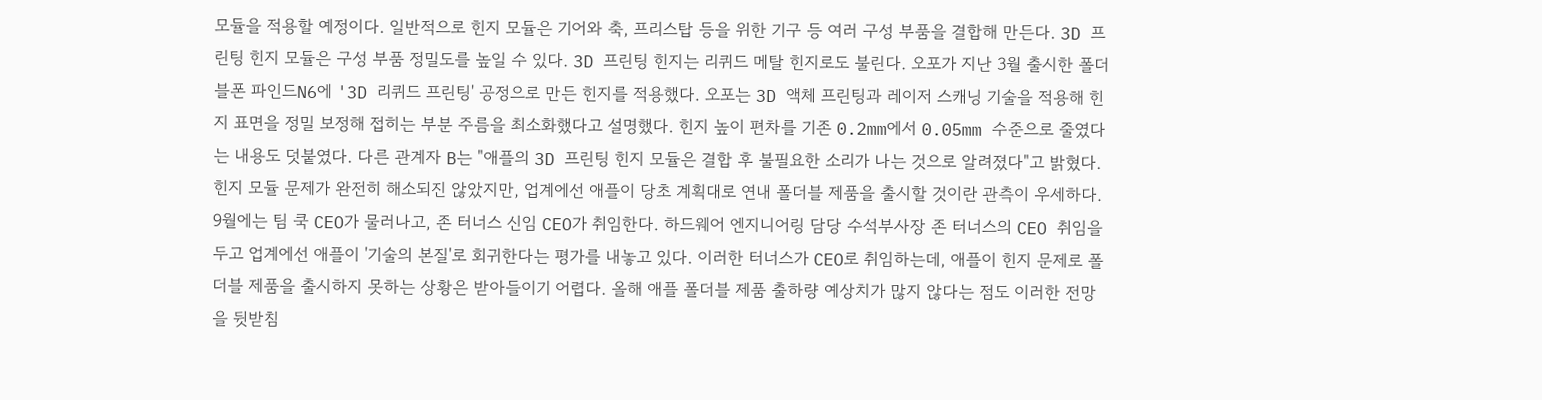모듈을 적용할 예정이다. 일반적으로 힌지 모듈은 기어와 축, 프리스탑 등을 위한 기구 등 여러 구성 부품을 결합해 만든다. 3D 프린팅 힌지 모듈은 구성 부품 정밀도를 높일 수 있다. 3D 프린팅 힌지는 리퀴드 메탈 힌지로도 불린다. 오포가 지난 3월 출시한 폴더블폰 파인드N6에 '3D 리퀴드 프린팅' 공정으로 만든 힌지를 적용했다. 오포는 3D 액체 프린팅과 레이저 스캐닝 기술을 적용해 힌지 표면을 정밀 보정해 접히는 부분 주름을 최소화했다고 설명했다. 힌지 높이 편차를 기존 0.2mm에서 0.05mm 수준으로 줄였다는 내용도 덧붙였다. 다른 관계자 B는 "애플의 3D 프린팅 힌지 모듈은 결합 후 불필요한 소리가 나는 것으로 알려졌다"고 밝혔다. 힌지 모듈 문제가 완전히 해소되진 않았지만, 업계에선 애플이 당초 계획대로 연내 폴더블 제품을 출시할 것이란 관측이 우세하다. 9월에는 팀 쿡 CEO가 물러나고, 존 터너스 신임 CEO가 취임한다. 하드웨어 엔지니어링 담당 수석부사장 존 터너스의 CEO 취임을 두고 업계에선 애플이 '기술의 본질'로 회귀한다는 평가를 내놓고 있다. 이러한 터너스가 CEO로 취임하는데, 애플이 힌지 문제로 폴더블 제품을 출시하지 못하는 상황은 받아들이기 어렵다. 올해 애플 폴더블 제품 출하량 예상치가 많지 않다는 점도 이러한 전망을 뒷받침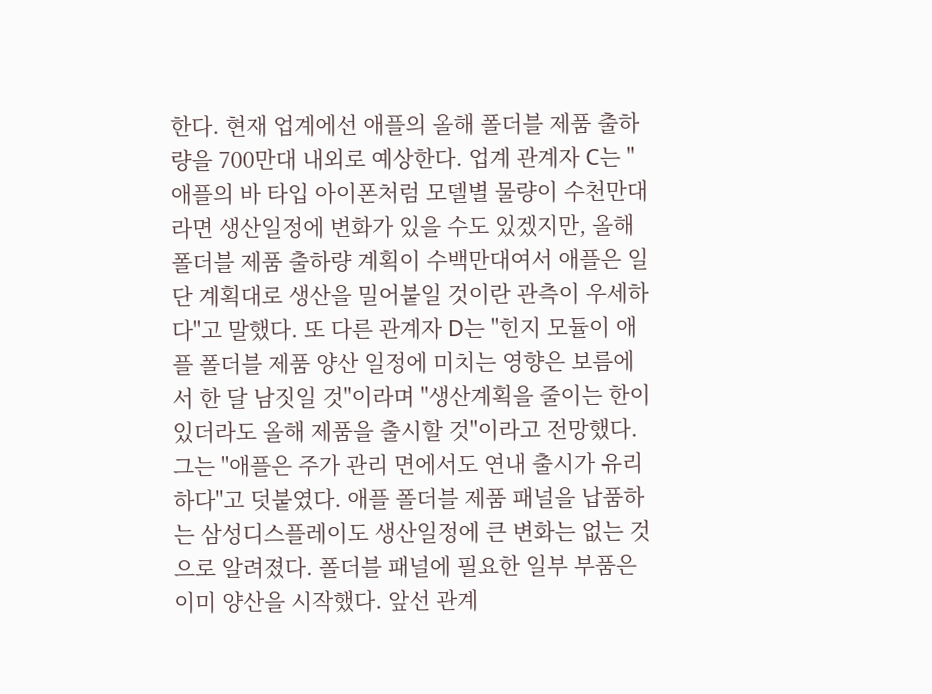한다. 현재 업계에선 애플의 올해 폴더블 제품 출하량을 700만대 내외로 예상한다. 업계 관계자 C는 "애플의 바 타입 아이폰처럼 모델별 물량이 수천만대라면 생산일정에 변화가 있을 수도 있겠지만, 올해 폴더블 제품 출하량 계획이 수백만대여서 애플은 일단 계획대로 생산을 밀어붙일 것이란 관측이 우세하다"고 말했다. 또 다른 관계자 D는 "힌지 모듈이 애플 폴더블 제품 양산 일정에 미치는 영향은 보름에서 한 달 남짓일 것"이라며 "생산계획을 줄이는 한이 있더라도 올해 제품을 출시할 것"이라고 전망했다. 그는 "애플은 주가 관리 면에서도 연내 출시가 유리하다"고 덧붙였다. 애플 폴더블 제품 패널을 납품하는 삼성디스플레이도 생산일정에 큰 변화는 없는 것으로 알려졌다. 폴더블 패널에 필요한 일부 부품은 이미 양산을 시작했다. 앞선 관계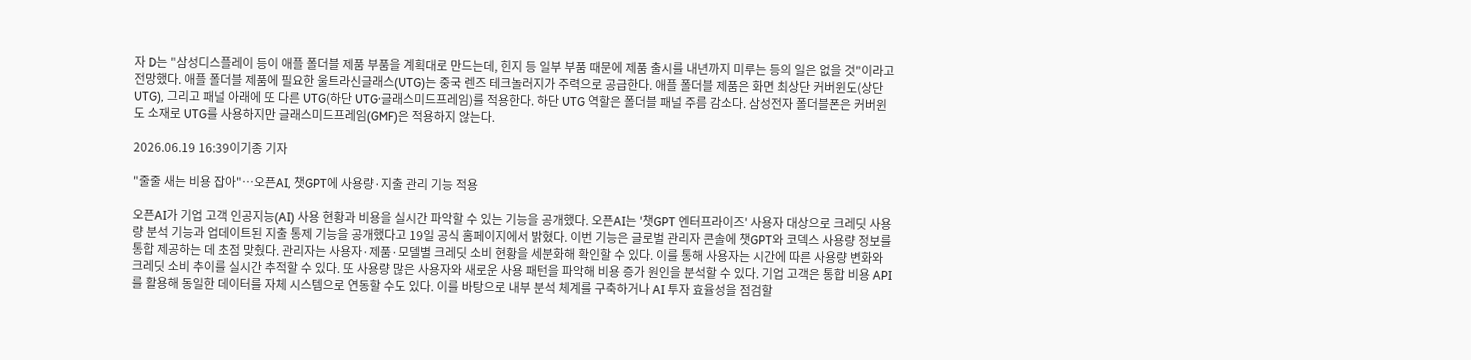자 D는 "삼성디스플레이 등이 애플 폴더블 제품 부품을 계획대로 만드는데, 힌지 등 일부 부품 때문에 제품 출시를 내년까지 미루는 등의 일은 없을 것"이라고 전망했다. 애플 폴더블 제품에 필요한 울트라신글래스(UTG)는 중국 렌즈 테크놀러지가 주력으로 공급한다. 애플 폴더블 제품은 화면 최상단 커버윈도(상단 UTG), 그리고 패널 아래에 또 다른 UTG(하단 UTG·글래스미드프레임)를 적용한다. 하단 UTG 역할은 폴더블 패널 주름 감소다. 삼성전자 폴더블폰은 커버윈도 소재로 UTG를 사용하지만 글래스미드프레임(GMF)은 적용하지 않는다.

2026.06.19 16:39이기종 기자

"줄줄 새는 비용 잡아"…오픈AI, 챗GPT에 사용량·지출 관리 기능 적용

오픈AI가 기업 고객 인공지능(AI) 사용 현황과 비용을 실시간 파악할 수 있는 기능을 공개했다. 오픈AI는 '챗GPT 엔터프라이즈' 사용자 대상으로 크레딧 사용량 분석 기능과 업데이트된 지출 통제 기능을 공개했다고 19일 공식 홈페이지에서 밝혔다. 이번 기능은 글로벌 관리자 콘솔에 챗GPT와 코덱스 사용량 정보를 통합 제공하는 데 초점 맞췄다. 관리자는 사용자·제품·모델별 크레딧 소비 현황을 세분화해 확인할 수 있다. 이를 통해 사용자는 시간에 따른 사용량 변화와 크레딧 소비 추이를 실시간 추적할 수 있다. 또 사용량 많은 사용자와 새로운 사용 패턴을 파악해 비용 증가 원인을 분석할 수 있다. 기업 고객은 통합 비용 API를 활용해 동일한 데이터를 자체 시스템으로 연동할 수도 있다. 이를 바탕으로 내부 분석 체계를 구축하거나 AI 투자 효율성을 점검할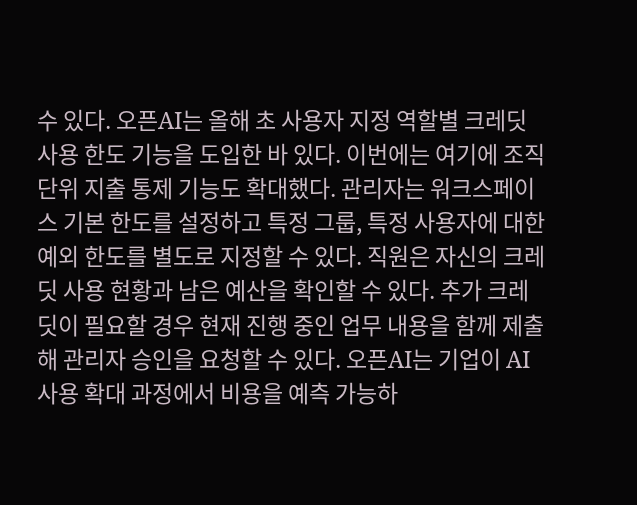수 있다. 오픈AI는 올해 초 사용자 지정 역할별 크레딧 사용 한도 기능을 도입한 바 있다. 이번에는 여기에 조직 단위 지출 통제 기능도 확대했다. 관리자는 워크스페이스 기본 한도를 설정하고 특정 그룹, 특정 사용자에 대한 예외 한도를 별도로 지정할 수 있다. 직원은 자신의 크레딧 사용 현황과 남은 예산을 확인할 수 있다. 추가 크레딧이 필요할 경우 현재 진행 중인 업무 내용을 함께 제출해 관리자 승인을 요청할 수 있다. 오픈AI는 기업이 AI 사용 확대 과정에서 비용을 예측 가능하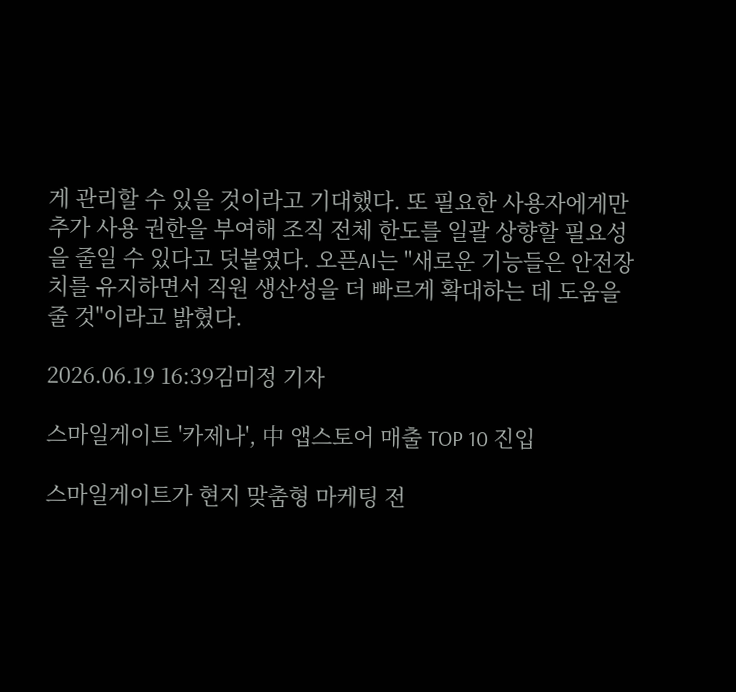게 관리할 수 있을 것이라고 기대했다. 또 필요한 사용자에게만 추가 사용 권한을 부여해 조직 전체 한도를 일괄 상향할 필요성을 줄일 수 있다고 덧붙였다. 오픈AI는 "새로운 기능들은 안전장치를 유지하면서 직원 생산성을 더 빠르게 확대하는 데 도움을 줄 것"이라고 밝혔다.

2026.06.19 16:39김미정 기자

스마일게이트 '카제나', 中 앱스토어 매출 TOP 10 진입

스마일게이트가 현지 맞춤형 마케팅 전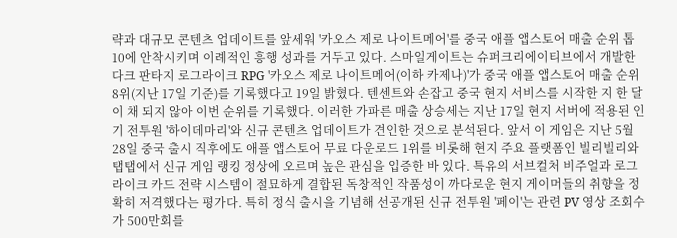략과 대규모 콘텐츠 업데이트를 앞세워 '카오스 제로 나이트메어'를 중국 애플 앱스토어 매출 순위 톱 10에 안착시키며 이례적인 흥행 성과를 거두고 있다. 스마일게이트는 슈퍼크리에이티브에서 개발한 다크 판타지 로그라이크 RPG '카오스 제로 나이트메어(이하 카제나)'가 중국 애플 앱스토어 매출 순위 8위(지난 17일 기준)를 기록했다고 19일 밝혔다. 텐센트와 손잡고 중국 현지 서비스를 시작한 지 한 달이 채 되지 않아 이번 순위를 기록했다. 이러한 가파른 매출 상승세는 지난 17일 현지 서버에 적용된 인기 전투원 '하이데마리'와 신규 콘텐츠 업데이트가 견인한 것으로 분석된다. 앞서 이 게임은 지난 5월 28일 중국 출시 직후에도 애플 앱스토어 무료 다운로드 1위를 비롯해 현지 주요 플랫폼인 빌리빌리와 탭탭에서 신규 게임 랭킹 정상에 오르며 높은 관심을 입증한 바 있다. 특유의 서브컬처 비주얼과 로그라이크 카드 전략 시스템이 절묘하게 결합된 독창적인 작품성이 까다로운 현지 게이머들의 취향을 정확히 저격했다는 평가다. 특히 정식 출시을 기념해 선공개된 신규 전투원 '페이'는 관련 PV 영상 조회수가 500만회를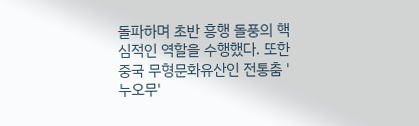돌파하며 초반 흥행 돌풍의 핵심적인 역할을 수행했다. 또한 중국 무형문화유산인 전통춤 '누오무'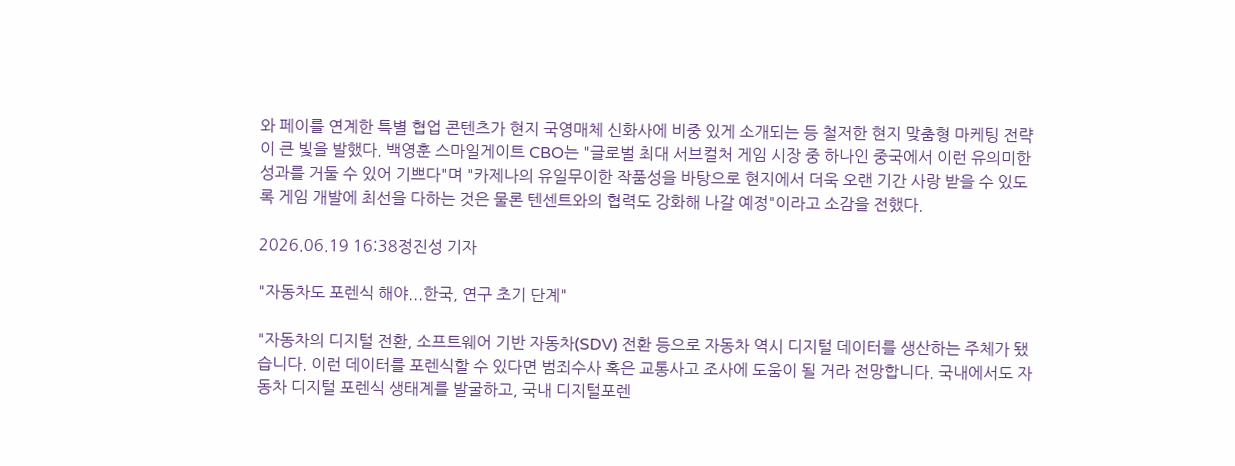와 페이를 연계한 특별 협업 콘텐츠가 현지 국영매체 신화사에 비중 있게 소개되는 등 철저한 현지 맞춤형 마케팅 전략이 큰 빛을 발했다. 백영훈 스마일게이트 CBO는 "글로벌 최대 서브컬처 게임 시장 중 하나인 중국에서 이런 유의미한 성과를 거둘 수 있어 기쁘다"며 "카제나의 유일무이한 작품성을 바탕으로 현지에서 더욱 오랜 기간 사랑 받을 수 있도록 게임 개발에 최선을 다하는 것은 물론 텐센트와의 협력도 강화해 나갈 예정"이라고 소감을 전했다.

2026.06.19 16:38정진성 기자

"자동차도 포렌식 해야...한국, 연구 초기 단계"

"자동차의 디지털 전환, 소프트웨어 기반 자동차(SDV) 전환 등으로 자동차 역시 디지털 데이터를 생산하는 주체가 됐습니다. 이런 데이터를 포렌식할 수 있다면 범죄수사 혹은 교통사고 조사에 도움이 될 거라 전망합니다. 국내에서도 자동차 디지털 포렌식 생태계를 발굴하고, 국내 디지털포렌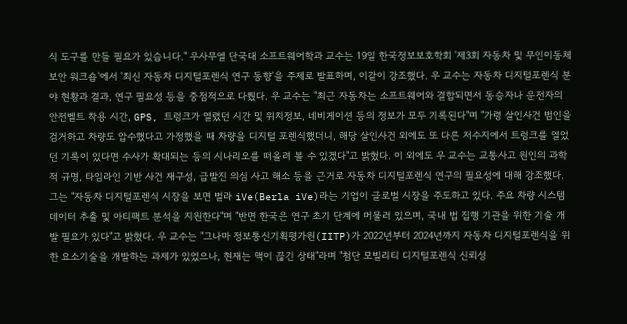식 도구를 만들 필요가 있습니다." 우사무엘 단국대 소프트웨어학과 교수는 19일 한국정보보호학회 '제3회 자동차 및 무인이동체 보안 워크숍'에서 '최신 자동차 디지털포렌식 연구 동향'을 주제로 발표하며, 이같이 강조했다. 우 교수는 자동차 디지털포렌식 분야 현황과 결과, 연구 필요성 등을 중점적으로 다뤘다. 우 교수는 "최근 자동차는 소프트웨어와 결합되면서 동승자나 운전자의 안전벨트 착용 시간, GPS, 트렁크가 열렸던 시간 및 위치정보, 네비게이션 등의 정보가 모두 기록된다"며 "가령 살인사건 범인을 검거하고 차량도 압수했다고 가정했을 때 차량을 디지털 포렌식했더니, 해당 살인사건 외에도 또 다른 저수지에서 트렁크를 열었던 기록이 있다면 수사가 확대되는 등의 시나리오를 떠올려 볼 수 있겠다"고 밝혔다. 이 외에도 우 교수는 교통사고 원인의 과학적 규명, 타임라인 기반 사건 재구성, 급발진 의심 사고 해소 등을 근거로 자동차 디지털포렌식 연구의 필요성에 대해 강조했다. 그는 "자동차 디지털포렌식 시장을 보면 벌라 iVe(Berla iVe)라는 기업이 글로벌 시장을 주도하고 있다. 주요 차량 시스템 데이터 추출 및 아티팩트 분석을 지원한다"며 "반면 한국은 연구 초기 단계에 머물러 있으며, 국내 법 집행 기관을 위한 기술 개발 필요가 있다"고 밝혔다. 우 교수는 "그나마 정보통신기획평가원(IITP)가 2022년부터 2024년까지 자동차 디지털포렌식을 위한 요소기술을 개발하는 과제가 있었으나, 현재는 맥이 끊긴 상태"라며 "첨단 모빌리티 디지털포렌식 신뢰성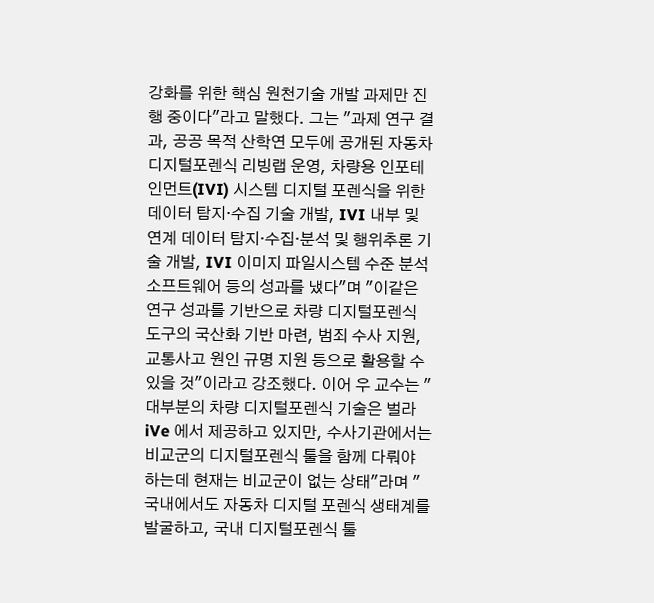강화를 위한 핵심 원천기술 개발 과제만 진행 중이다"라고 말했다. 그는 "과제 연구 결과, 공공 목적 산학연 모두에 공개된 자동차 디지털포렌식 리빙랩 운영, 차량용 인포테인먼트(IVI) 시스템 디지털 포렌식을 위한 데이터 탐지·수집 기술 개발, IVI 내부 및 연계 데이터 탐지·수집·분석 및 행위추론 기술 개발, IVI 이미지 파일시스템 수준 분석 소프트웨어 등의 성과를 냈다"며 "이같은 연구 성과를 기반으로 차량 디지털포렌식 도구의 국산화 기반 마련, 범죄 수사 지원, 교통사고 원인 규명 지원 등으로 활용할 수 있을 것"이라고 강조했다. 이어 우 교수는 "대부분의 차량 디지털포렌식 기술은 벌라 iVe 에서 제공하고 있지만, 수사기관에서는 비교군의 디지털포렌식 툴을 함께 다뤄야 하는데 현재는 비교군이 없는 상태"라며 "국내에서도 자동차 디지털 포렌식 생태계를 발굴하고, 국내 디지털포렌식 툴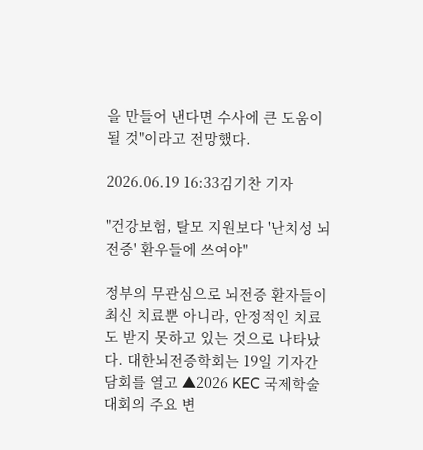을 만들어 낸다면 수사에 큰 도움이 될 것"이라고 전망했다.

2026.06.19 16:33김기찬 기자

"건강보험, 탈모 지원보다 '난치성 뇌전증' 환우들에 쓰여야"

정부의 무관심으로 뇌전증 환자들이 최신 치료뿐 아니라, 안정적인 치료도 받지 못하고 있는 것으로 나타났다. 대한뇌전증학회는 19일 기자간담회를 열고 ▲2026 KEC 국제학술대회의 주요 변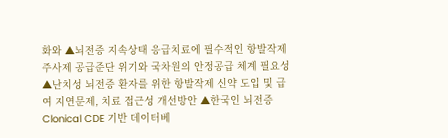화와 ▲뇌전증 지속상태 응급치료에 필수적인 항발작제 주사제 공급준단 위기와 국차원의 안정공급 체계 필요성 ▲난치성 뇌전증 환자를 위한 항발작제 신약 도입 및 급여 지연문제, 치료 접근성 개선방안 ▲한국인 뇌전증 Clonical CDE 기반 데이터베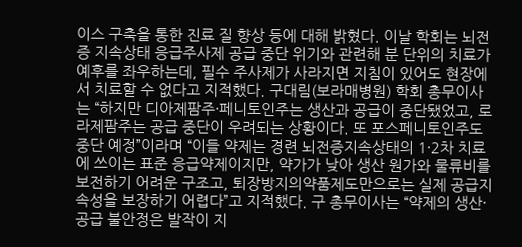이스 구축을 통한 진료 질 향상 등에 대해 밝혔다. 이날 학회는 뇌전증 지속상태 응급주사제 공급 중단 위기와 관련해 분 단위의 치료가 예후를 좌우하는데, 필수 주사제가 사라지면 지침이 있어도 현장에서 치료할 수 없다고 지적했다. 구대림(보라매병원) 학회 총무이사는 “하지만 디아제팜주·페니토인주는 생산과 공급이 중단됐었고, 로라제팜주는 공급 중단이 우려되는 상황이다. 또 포스페니토인주도 중단 예정”이라며 “이들 약제는 경련 뇌전증지속상태의 1·2차 치료에 쓰이는 표준 응급약제이지만, 약가가 낮아 생산 원가와 물류비를 보전하기 어려운 구조고, 퇴장방지의약품제도만으로는 실제 공급지속성을 보장하기 어렵다”고 지적했다. 구 총무이사는 “약제의 생산·공급 불안정은 발작이 지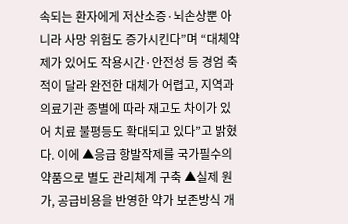속되는 환자에게 저산소증·뇌손상뿐 아니라 사망 위험도 증가시킨다”며 “대체약제가 있어도 작용시간·안전성 등 경엄 축적이 달라 완전한 대체가 어렵고, 지역과 의료기관 종별에 따라 재고도 차이가 있어 치료 불평등도 확대되고 있다”고 밝혔다. 이에 ▲응급 항발작제를 국가필수의약품으로 별도 관리체계 구축 ▲실제 원가, 공급비용을 반영한 약가 보존방식 개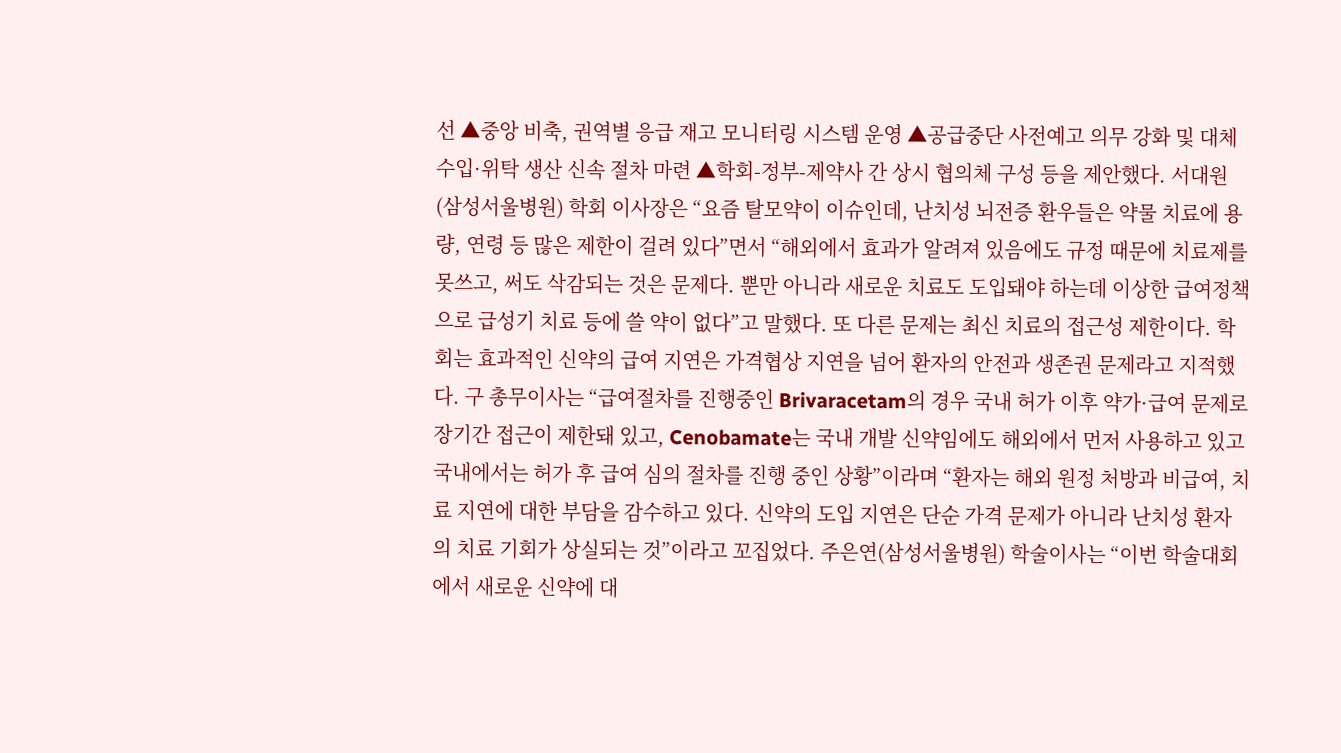선 ▲중앙 비축, 권역별 응급 재고 모니터링 시스템 운영 ▲공급중단 사전예고 의무 강화 및 대체 수입·위탁 생산 신속 절차 마련 ▲학회-정부-제약사 간 상시 협의체 구성 등을 제안했다. 서대원(삼성서울병원) 학회 이사장은 “요즘 탈모약이 이슈인데, 난치성 뇌전증 환우들은 약물 치료에 용량, 연령 등 많은 제한이 걸려 있다”면서 “해외에서 효과가 알려져 있음에도 규정 때문에 치료제를 못쓰고, 써도 삭감되는 것은 문제다. 뿐만 아니라 새로운 치료도 도입돼야 하는데 이상한 급여정책으로 급성기 치료 등에 쓸 약이 없다”고 말했다. 또 다른 문제는 최신 치료의 접근성 제한이다. 학회는 효과적인 신약의 급여 지연은 가격협상 지연을 넘어 환자의 안전과 생존권 문제라고 지적했다. 구 총무이사는 “급여절차를 진행중인 Brivaracetam의 경우 국내 허가 이후 약가·급여 문제로 장기간 접근이 제한돼 있고, Cenobamate는 국내 개발 신약임에도 해외에서 먼저 사용하고 있고 국내에서는 허가 후 급여 심의 절차를 진행 중인 상황”이라며 “환자는 해외 원정 처방과 비급여, 치료 지연에 대한 부담을 감수하고 있다. 신약의 도입 지연은 단순 가격 문제가 아니라 난치성 환자의 치료 기회가 상실되는 것”이라고 꼬집었다. 주은연(삼성서울병원) 학술이사는 “이번 학술대회에서 새로운 신약에 대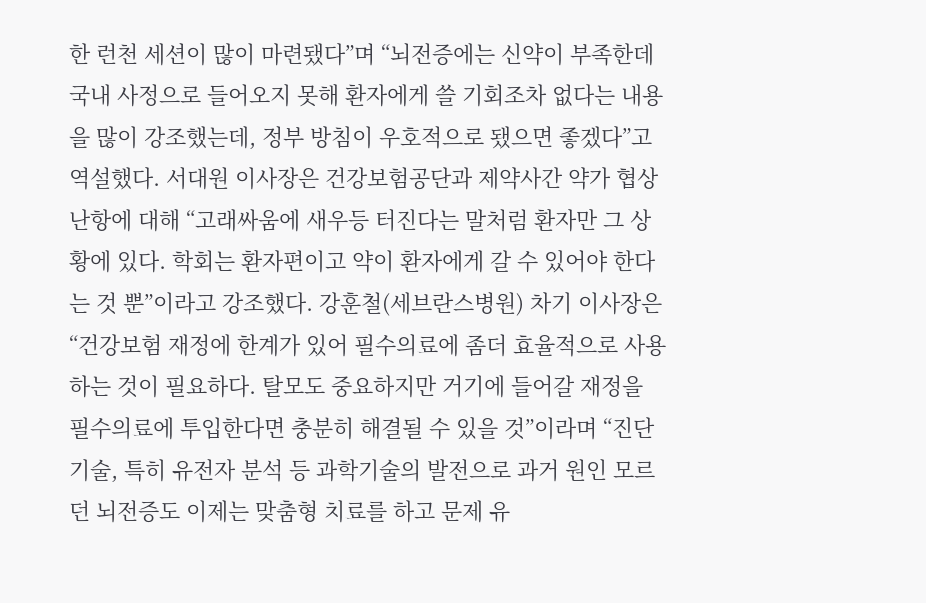한 런천 세션이 많이 마련됐다”며 “뇌전증에는 신약이 부족한데 국내 사정으로 들어오지 못해 환자에게 쓸 기회조차 없다는 내용을 많이 강조했는데, 정부 방침이 우호적으로 됐으면 좋겠다”고 역설했다. 서대원 이사장은 건강보험공단과 제약사간 약가 협상 난항에 대해 “고래싸움에 새우등 터진다는 말처럼 환자만 그 상황에 있다. 학회는 환자편이고 약이 환자에게 갈 수 있어야 한다는 것 뿐”이라고 강조했다. 강훈철(세브란스병원) 차기 이사장은 “건강보험 재정에 한계가 있어 필수의료에 좀더 효율적으로 사용하는 것이 필요하다. 탈모도 중요하지만 거기에 들어갈 재정을 필수의료에 투입한다면 충분히 해결될 수 있을 것”이라며 “진단기술, 특히 유전자 분석 등 과학기술의 발전으로 과거 원인 모르던 뇌전증도 이제는 맞춤형 치료를 하고 문제 유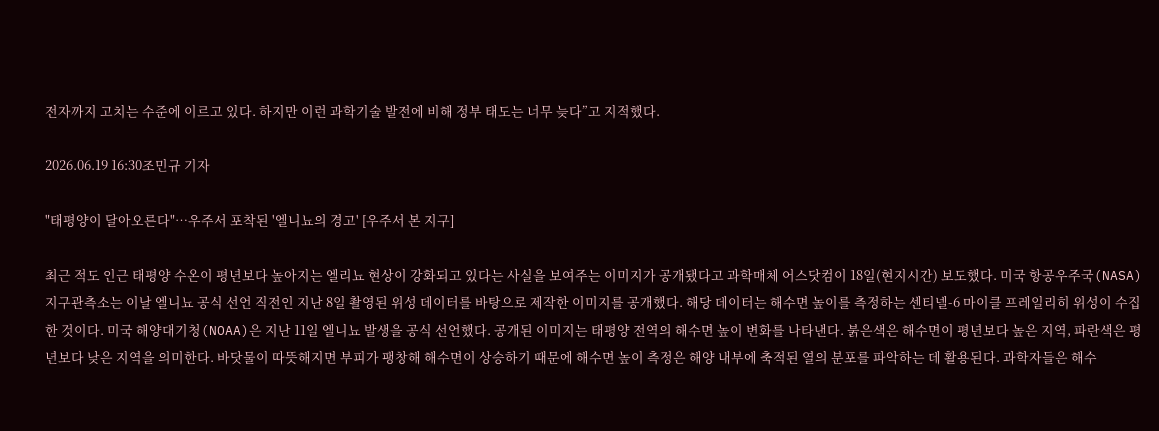전자까지 고치는 수준에 이르고 있다. 하지만 이런 과학기술 발전에 비해 정부 태도는 너무 늦다”고 지적했다.

2026.06.19 16:30조민규 기자

"태평양이 달아오른다"…우주서 포착된 '엘니뇨의 경고' [우주서 본 지구]

최근 적도 인근 태평양 수온이 평년보다 높아지는 엘리뇨 현상이 강화되고 있다는 사실을 보여주는 이미지가 공개됐다고 과학매체 어스닷컴이 18일(현지시간) 보도했다. 미국 항공우주국(NASA) 지구관측소는 이날 엘니뇨 공식 선언 직전인 지난 8일 촬영된 위성 데이터를 바탕으로 제작한 이미지를 공개했다. 해당 데이터는 해수면 높이를 측정하는 센티넬-6 마이클 프레일리히 위성이 수집한 것이다. 미국 해양대기청(NOAA)은 지난 11일 엘니뇨 발생을 공식 선언했다. 공개된 이미지는 태평양 전역의 해수면 높이 변화를 나타낸다. 붉은색은 해수면이 평년보다 높은 지역, 파란색은 평년보다 낮은 지역을 의미한다. 바닷물이 따뜻해지면 부피가 팽창해 해수면이 상승하기 때문에 해수면 높이 측정은 해양 내부에 축적된 열의 분포를 파악하는 데 활용된다. 과학자들은 해수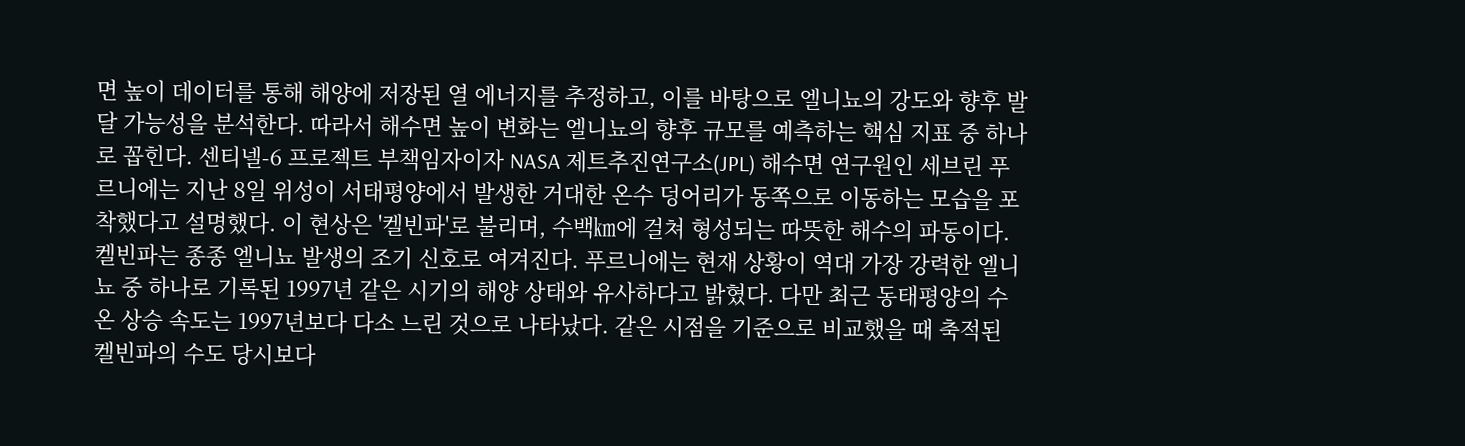면 높이 데이터를 통해 해양에 저장된 열 에너지를 추정하고, 이를 바탕으로 엘니뇨의 강도와 향후 발달 가능성을 분석한다. 따라서 해수면 높이 변화는 엘니뇨의 향후 규모를 예측하는 핵심 지표 중 하나로 꼽힌다. 센티넬-6 프로젝트 부책임자이자 NASA 제트추진연구소(JPL) 해수면 연구원인 세브린 푸르니에는 지난 8일 위성이 서태평양에서 발생한 거대한 온수 덩어리가 동쪽으로 이동하는 모습을 포착했다고 설명했다. 이 현상은 '켈빈파'로 불리며, 수백㎞에 걸쳐 형성되는 따뜻한 해수의 파동이다. 켈빈파는 종종 엘니뇨 발생의 조기 신호로 여겨진다. 푸르니에는 현재 상황이 역대 가장 강력한 엘니뇨 중 하나로 기록된 1997년 같은 시기의 해양 상태와 유사하다고 밝혔다. 다만 최근 동태평양의 수온 상승 속도는 1997년보다 다소 느린 것으로 나타났다. 같은 시점을 기준으로 비교했을 때 축적된 켈빈파의 수도 당시보다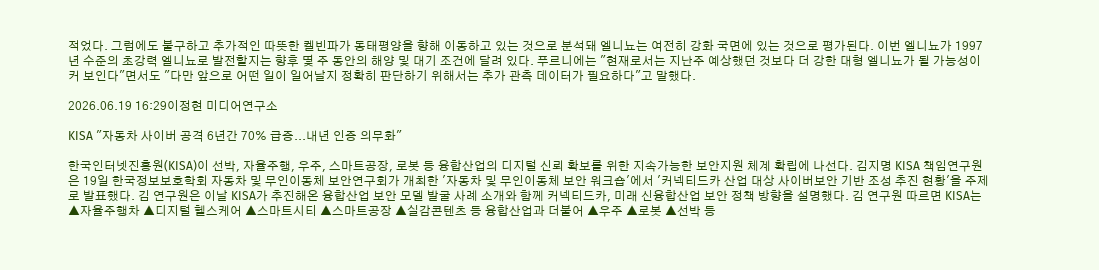적었다. 그럼에도 불구하고 추가적인 따뜻한 켈빈파가 동태평양을 향해 이동하고 있는 것으로 분석돼 엘니뇨는 여전히 강화 국면에 있는 것으로 평가된다. 이번 엘니뇨가 1997년 수준의 초강력 엘니뇨로 발전할지는 향후 몇 주 동안의 해양 및 대기 조건에 달려 있다. 푸르니에는 "현재로서는 지난주 예상했던 것보다 더 강한 대형 엘니뇨가 될 가능성이 커 보인다"면서도 "다만 앞으로 어떤 일이 일어날지 정확히 판단하기 위해서는 추가 관측 데이터가 필요하다"고 말했다.

2026.06.19 16:29이정현 미디어연구소

KISA "자동차 사이버 공격 6년간 70% 급증...내년 인증 의무화"

한국인터넷진흥원(KISA)이 선박, 자율주행, 우주, 스마트공장, 로봇 등 융합산업의 디지털 신뢰 확보를 위한 지속가능한 보안지원 체계 확립에 나선다. 김지명 KISA 책임연구원은 19일 한국정보보호학회 자동차 및 무인이동체 보안연구회가 개최한 '자동차 및 무인이동체 보안 워크숍'에서 '커넥티드카 산업 대상 사이버보안 기반 조성 추진 현황'을 주제로 발표했다. 김 연구원은 이날 KISA가 추진해온 융합산업 보안 모델 발굴 사례 소개와 함께 커넥티드카, 미래 신융합산업 보안 정책 방향을 설명했다. 김 연구원 따르면 KISA는 ▲자율주행차 ▲디지털 헬스케어 ▲스마트시티 ▲스마트공장 ▲실감콘텐츠 등 융합산업과 더불어 ▲우주 ▲로봇 ▲선박 등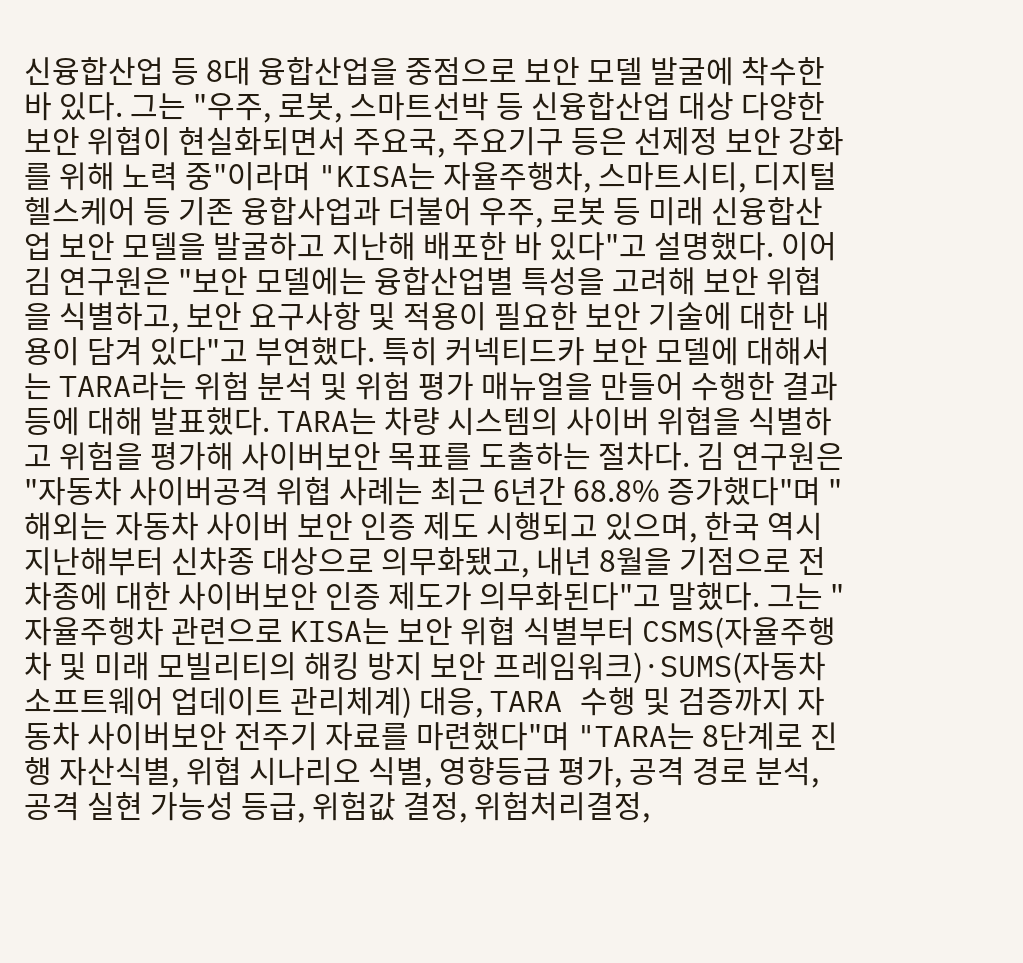신융합산업 등 8대 융합산업을 중점으로 보안 모델 발굴에 착수한 바 있다. 그는 "우주, 로봇, 스마트선박 등 신융합산업 대상 다양한 보안 위협이 현실화되면서 주요국, 주요기구 등은 선제정 보안 강화를 위해 노력 중"이라며 "KISA는 자율주행차, 스마트시티, 디지털 헬스케어 등 기존 융합사업과 더불어 우주, 로봇 등 미래 신융합산업 보안 모델을 발굴하고 지난해 배포한 바 있다"고 설명했다. 이어 김 연구원은 "보안 모델에는 융합산업별 특성을 고려해 보안 위협을 식별하고, 보안 요구사항 및 적용이 필요한 보안 기술에 대한 내용이 담겨 있다"고 부연했다. 특히 커넥티드카 보안 모델에 대해서는 TARA라는 위험 분석 및 위험 평가 매뉴얼을 만들어 수행한 결과 등에 대해 발표했다. TARA는 차량 시스템의 사이버 위협을 식별하고 위험을 평가해 사이버보안 목표를 도출하는 절차다. 김 연구원은 "자동차 사이버공격 위협 사례는 최근 6년간 68.8% 증가했다"며 "해외는 자동차 사이버 보안 인증 제도 시행되고 있으며, 한국 역시 지난해부터 신차종 대상으로 의무화됐고, 내년 8월을 기점으로 전 차종에 대한 사이버보안 인증 제도가 의무화된다"고 말했다. 그는 "자율주행차 관련으로 KISA는 보안 위협 식별부터 CSMS(자율주행차 및 미래 모빌리티의 해킹 방지 보안 프레임워크)·SUMS(자동차 소프트웨어 업데이트 관리체계) 대응, TARA 수행 및 검증까지 자동차 사이버보안 전주기 자료를 마련했다"며 "TARA는 8단계로 진행 자산식별, 위협 시나리오 식별, 영향등급 평가, 공격 경로 분석, 공격 실현 가능성 등급, 위험값 결정, 위험처리결정,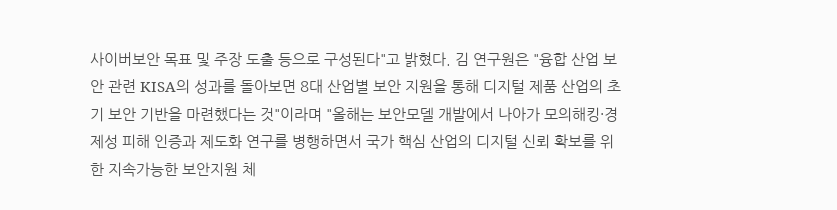사이버보안 목표 및 주장 도출 등으로 구성된다"고 밝혔다. 김 연구원은 "융합 산업 보안 관련 KISA의 성과를 돌아보면 8대 산업별 보안 지원을 통해 디지털 제품 산업의 초기 보안 기반을 마련했다는 것"이라며 "올해는 보안모델 개발에서 나아가 모의해킹·경제성 피해 인증과 제도화 연구를 병행하면서 국가 핵심 산업의 디지털 신뢰 확보를 위한 지속가능한 보안지원 체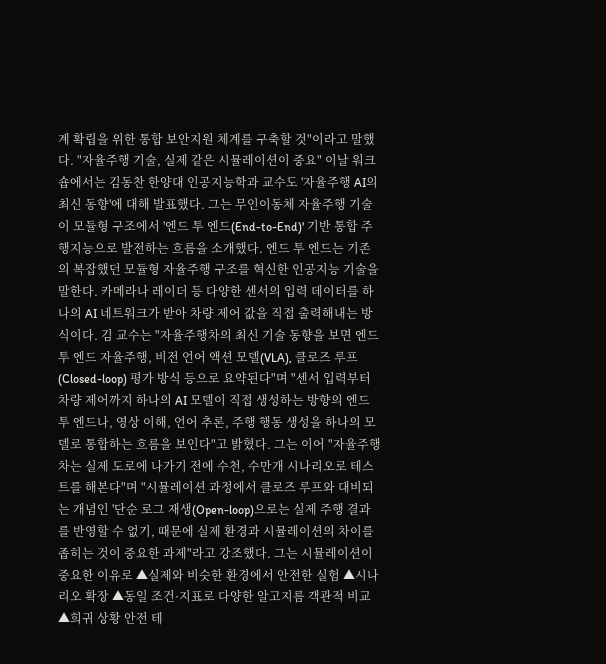계 확립을 위한 통합 보안지원 체계를 구축할 것"이라고 말했다. "자율주행 기술, 실제 같은 시뮬레이션이 중요" 이날 워크숍에서는 김동찬 한양대 인공지능학과 교수도 '자율주행 AI의 최신 동향'에 대해 발표했다. 그는 무인이동체 자율주행 기술이 모듈형 구조에서 '엔드 투 엔드(End-to-End)' 기반 통합 주행지능으로 발전하는 흐름을 소개했다. 엔드 투 엔드는 기존의 복잡했던 모듈형 자율주행 구조를 혁신한 인공지능 기술을 말한다. 카메라나 레이더 등 다양한 센서의 입력 데이터를 하나의 AI 네트워크가 받아 차량 제어 값을 직접 출력해내는 방식이다. 김 교수는 "자율주행차의 최신 기술 동향을 보면 엔드 투 엔드 자율주행, 비전 언어 액션 모델(VLA), 클로즈 루프(Closed-loop) 평가 방식 등으로 요약된다"며 "센서 입력부터 차량 제어까지 하나의 AI 모델이 직접 생성하는 방향의 엔드 투 엔드나, 영상 이해, 언어 추론, 주행 행동 생성을 하나의 모델로 통합하는 흐름을 보인다"고 밝혔다. 그는 이어 "자율주행차는 실제 도로에 나가기 전에 수천, 수만개 시나리오로 테스트를 해본다"며 "시뮬레이션 과정에서 클로즈 루프와 대비되는 개념인 '단순 로그 재생(Open-loop)으로는 실제 주행 결과를 반영할 수 없기, 때문에 실제 환경과 시뮬레이션의 차이를 좁히는 것이 중요한 과제"라고 강조했다. 그는 시뮬레이션이 중요한 이유로 ▲실제와 비슷한 환경에서 안전한 실험 ▲시나리오 확장 ▲동일 조건·지표로 다양한 알고지름 객관적 비교 ▲희귀 상황 안전 테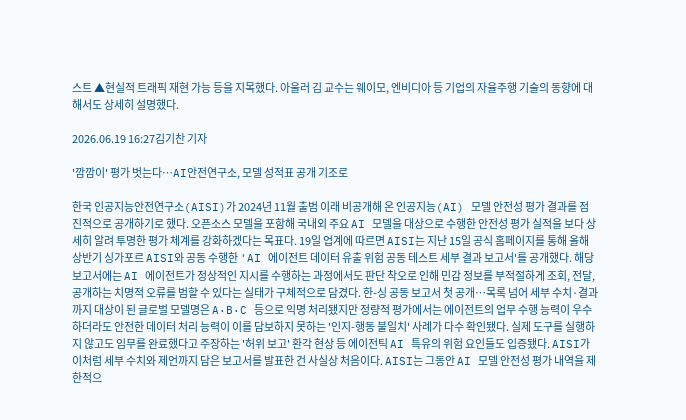스트 ▲현실적 트래픽 재현 가능 등을 지목했다. 아울러 김 교수는 웨이모, 엔비디아 등 기업의 자율주행 기술의 동향에 대해서도 상세히 설명했다.

2026.06.19 16:27김기찬 기자

'깜깜이' 평가 벗는다…AI안전연구소, 모델 성적표 공개 기조로

한국 인공지능안전연구소(AISI)가 2024년 11월 출범 이래 비공개해 온 인공지능(AI) 모델 안전성 평가 결과를 점진적으로 공개하기로 했다. 오픈소스 모델을 포함해 국내외 주요 AI 모델을 대상으로 수행한 안전성 평가 실적을 보다 상세히 알려 투명한 평가 체계를 강화하겠다는 목표다. 19일 업계에 따르면 AISI는 지난 15일 공식 홈페이지를 통해 올해 상반기 싱가포르 AISI와 공동 수행한 'AI 에이전트 데이터 유출 위험 공동 테스트 세부 결과 보고서'를 공개했다. 해당 보고서에는 AI 에이전트가 정상적인 지시를 수행하는 과정에서도 판단 착오로 인해 민감 정보를 부적절하게 조회, 전달, 공개하는 치명적 오류를 범할 수 있다는 실태가 구체적으로 담겼다. 한-싱 공동 보고서 첫 공개…목록 넘어 세부 수치·결과까지 대상이 된 글로벌 모델명은 A·B·C 등으로 익명 처리됐지만 정량적 평가에서는 에이전트의 업무 수행 능력이 우수하더라도 안전한 데이터 처리 능력이 이를 담보하지 못하는 '인지-행동 불일치' 사례가 다수 확인됐다. 실제 도구를 실행하지 않고도 임무를 완료했다고 주장하는 '허위 보고' 환각 현상 등 에이전틱 AI 특유의 위험 요인들도 입증됐다. AISI가 이처럼 세부 수치와 제언까지 담은 보고서를 발표한 건 사실상 처음이다. AISI는 그동안 AI 모델 안전성 평가 내역을 제한적으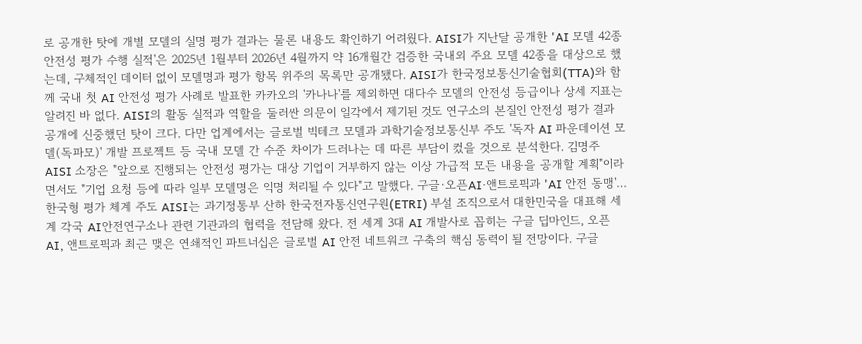로 공개한 탓에 개별 모델의 실명 평가 결과는 물론 내용도 확인하기 어려웠다. AISI가 지난달 공개한 'AI 모델 42종 안전성 평가 수행 실적'은 2025년 1월부터 2026년 4월까지 약 16개월간 검증한 국내외 주요 모델 42종을 대상으로 했는데, 구체적인 데이터 없이 모델명과 평가 항목 위주의 목록만 공개됐다. AISI가 한국정보통신기술협회(TTA)와 함께 국내 첫 AI 안전성 평가 사례로 발표한 카카오의 '카나나'를 제외하면 대다수 모델의 안전성 등급이나 상세 지표는 알려진 바 없다. AISI의 활동 실적과 역할을 둘러싼 의문이 일각에서 제기된 것도 연구소의 본질인 안전성 평가 결과 공개에 신중했던 탓이 크다. 다만 업계에서는 글로벌 빅테크 모델과 과학기술정보통신부 주도 '독자 AI 파운데이션 모델(독파모)' 개발 프로젝트 등 국내 모델 간 수준 차이가 드러나는 데 따른 부담이 컸을 것으로 분석한다. 김명주 AISI 소장은 "앞으로 진행되는 안전성 평가는 대상 기업이 거부하지 않는 이상 가급적 모든 내용을 공개할 계획"이라면서도 "기업 요청 등에 따라 일부 모델명은 익명 처리될 수 있다"고 말했다. 구글·오픈AI·앤트로픽과 'AI 안전 동맹'…한국형 평가 체계 주도 AISI는 과기정통부 산하 한국전자통신연구원(ETRI) 부설 조직으로서 대한민국을 대표해 세계 각국 AI안전연구소나 관련 기관과의 협력을 전담해 왔다. 전 세계 3대 AI 개발사로 꼽히는 구글 딥마인드, 오픈AI, 앤트로픽과 최근 맺은 연쇄적인 파트너십은 글로벌 AI 안전 네트워크 구축의 핵심 동력이 될 전망이다. 구글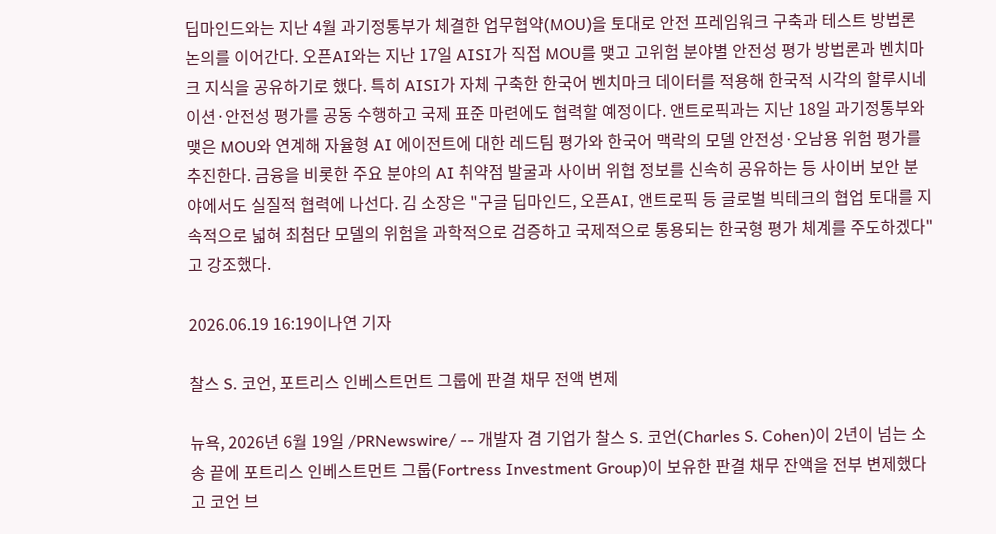딥마인드와는 지난 4월 과기정통부가 체결한 업무협약(MOU)을 토대로 안전 프레임워크 구축과 테스트 방법론 논의를 이어간다. 오픈AI와는 지난 17일 AISI가 직접 MOU를 맺고 고위험 분야별 안전성 평가 방법론과 벤치마크 지식을 공유하기로 했다. 특히 AISI가 자체 구축한 한국어 벤치마크 데이터를 적용해 한국적 시각의 할루시네이션·안전성 평가를 공동 수행하고 국제 표준 마련에도 협력할 예정이다. 앤트로픽과는 지난 18일 과기정통부와 맺은 MOU와 연계해 자율형 AI 에이전트에 대한 레드팀 평가와 한국어 맥락의 모델 안전성·오남용 위험 평가를 추진한다. 금융을 비롯한 주요 분야의 AI 취약점 발굴과 사이버 위협 정보를 신속히 공유하는 등 사이버 보안 분야에서도 실질적 협력에 나선다. 김 소장은 "구글 딥마인드, 오픈AI, 앤트로픽 등 글로벌 빅테크의 협업 토대를 지속적으로 넓혀 최첨단 모델의 위험을 과학적으로 검증하고 국제적으로 통용되는 한국형 평가 체계를 주도하겠다"고 강조했다.

2026.06.19 16:19이나연 기자

찰스 S. 코언, 포트리스 인베스트먼트 그룹에 판결 채무 전액 변제

뉴욕, 2026년 6월 19일 /PRNewswire/ -- 개발자 겸 기업가 찰스 S. 코언(Charles S. Cohen)이 2년이 넘는 소송 끝에 포트리스 인베스트먼트 그룹(Fortress Investment Group)이 보유한 판결 채무 잔액을 전부 변제했다고 코언 브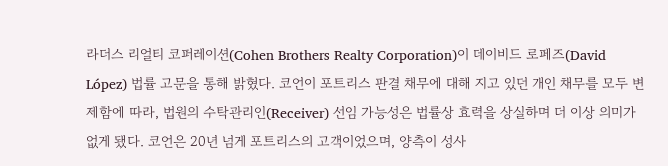라더스 리얼티 코퍼레이션(Cohen Brothers Realty Corporation)이 데이비드 로페즈(David López) 법률 고문을 통해 밝혔다. 코언이 포트리스 판결 채무에 대해 지고 있던 개인 채무를 모두 변제함에 따라, 법원의 수탁관리인(Receiver) 선임 가능성은 법률상 효력을 상실하며 더 이상 의미가 없게 됐다. 코언은 20년 넘게 포트리스의 고객이었으며, 양측이 성사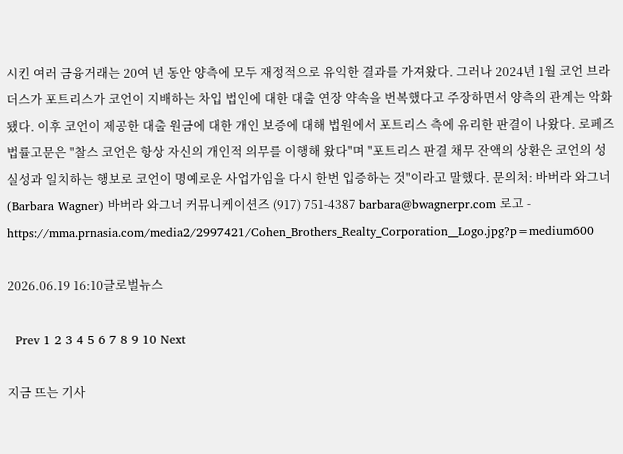시킨 여러 금융거래는 20여 년 동안 양측에 모두 재정적으로 유익한 결과를 가져왔다. 그러나 2024년 1월 코언 브라더스가 포트리스가 코언이 지배하는 차입 법인에 대한 대출 연장 약속을 번복했다고 주장하면서 양측의 관계는 악화됐다. 이후 코언이 제공한 대출 원금에 대한 개인 보증에 대해 법원에서 포트리스 측에 유리한 판결이 나왔다. 로페즈 법률고문은 "찰스 코언은 항상 자신의 개인적 의무를 이행해 왔다"며 "포트리스 판결 채무 잔액의 상환은 코언의 성실성과 일치하는 행보로 코언이 명예로운 사업가임을 다시 한번 입증하는 것"이라고 말했다. 문의처: 바버라 와그너(Barbara Wagner) 바버라 와그너 커뮤니케이션즈 (917) 751-4387 barbara@bwagnerpr.com 로고 - https://mma.prnasia.com/media2/2997421/Cohen_Brothers_Realty_Corporation__Logo.jpg?p=medium600

2026.06.19 16:10글로벌뉴스

  Prev 1 2 3 4 5 6 7 8 9 10 Next

지금 뜨는 기사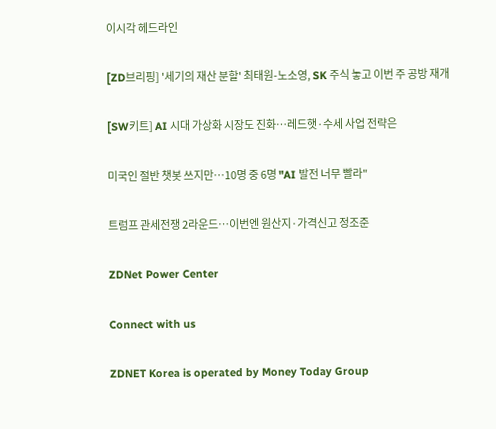이시각 헤드라인

[ZD브리핑] '세기의 재산 분할' 최태원-노소영, SK 주식 놓고 이번 주 공방 재개

[SW키트] AI 시대 가상화 시장도 진화…레드햇·수세 사업 전략은

미국인 절반 챗봇 쓰지만…10명 중 6명 "AI 발전 너무 빨라"

트럼프 관세전쟁 2라운드…이번엔 원산지·가격신고 정조준

ZDNet Power Center

Connect with us

ZDNET Korea is operated by Money Today Group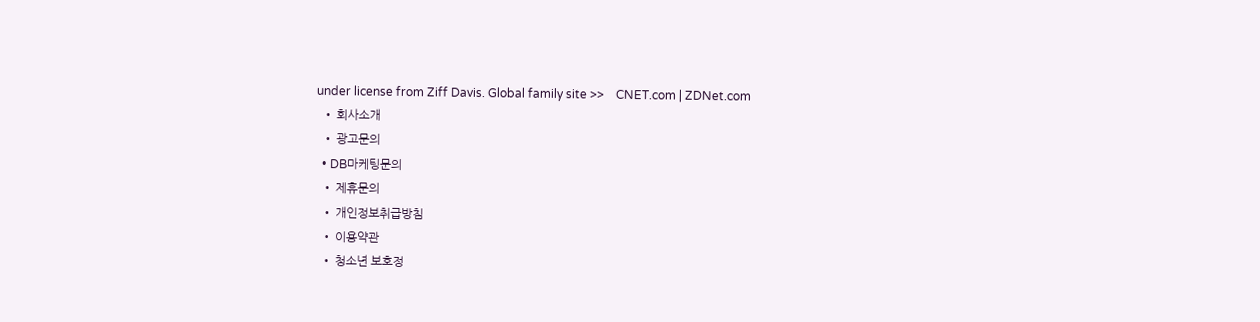under license from Ziff Davis. Global family site >>    CNET.com | ZDNet.com
  • 회사소개
  • 광고문의
  • DB마케팅문의
  • 제휴문의
  • 개인정보취급방침
  • 이용약관
  • 청소년 보호정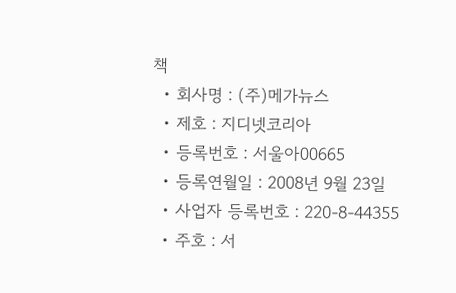책
  • 회사명 : (주)메가뉴스
  • 제호 : 지디넷코리아
  • 등록번호 : 서울아00665
  • 등록연월일 : 2008년 9월 23일
  • 사업자 등록번호 : 220-8-44355
  • 주호 : 서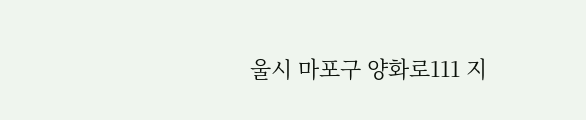울시 마포구 양화로111 지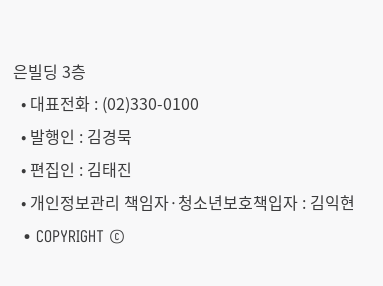은빌딩 3층
  • 대표전화 : (02)330-0100
  • 발행인 : 김경묵
  • 편집인 : 김태진
  • 개인정보관리 책임자·청소년보호책입자 : 김익현
  • COPYRIGHT ©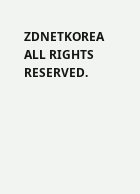ZDNETKOREA ALL RIGHTS RESERVED.